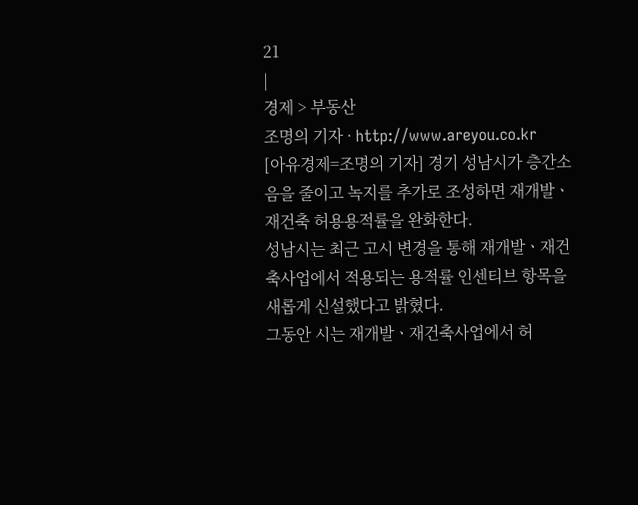21
|
경제 > 부동산
조명의 기자 · http://www.areyou.co.kr
[아유경제=조명의 기자] 경기 성남시가 층간소음을 줄이고 녹지를 추가로 조성하면 재개발ㆍ재건축 허용용적률을 완화한다.
성남시는 최근 고시 변경을 통해 재개발ㆍ재건축사업에서 적용되는 용적률 인센티브 항목을 새롭게 신설했다고 밝혔다.
그동안 시는 재개발ㆍ재건축사업에서 허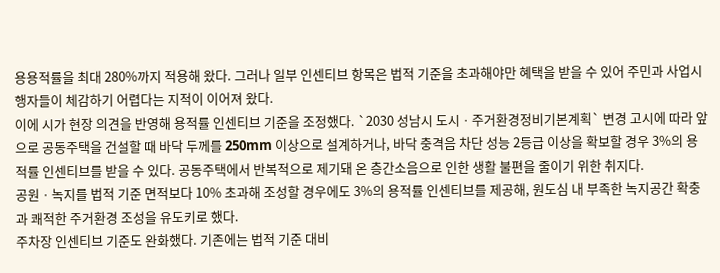용용적률을 최대 280%까지 적용해 왔다. 그러나 일부 인센티브 항목은 법적 기준을 초과해야만 혜택을 받을 수 있어 주민과 사업시행자들이 체감하기 어렵다는 지적이 이어져 왔다.
이에 시가 현장 의견을 반영해 용적률 인센티브 기준을 조정했다. `2030 성남시 도시ㆍ주거환경정비기본계획` 변경 고시에 따라 앞으로 공동주택을 건설할 때 바닥 두께를 250mm 이상으로 설계하거나, 바닥 충격음 차단 성능 2등급 이상을 확보할 경우 3%의 용적률 인센티브를 받을 수 있다. 공동주택에서 반복적으로 제기돼 온 층간소음으로 인한 생활 불편을 줄이기 위한 취지다.
공원ㆍ녹지를 법적 기준 면적보다 10% 초과해 조성할 경우에도 3%의 용적률 인센티브를 제공해, 원도심 내 부족한 녹지공간 확충과 쾌적한 주거환경 조성을 유도키로 했다.
주차장 인센티브 기준도 완화했다. 기존에는 법적 기준 대비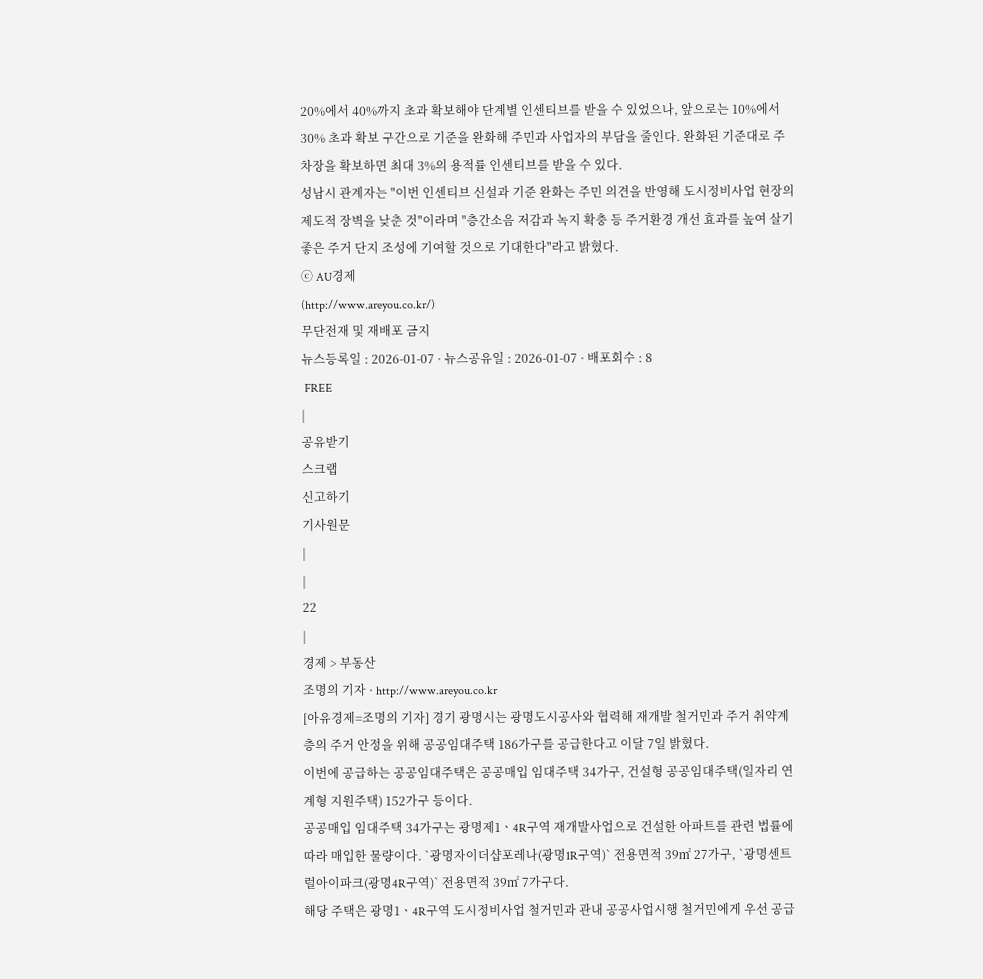20%에서 40%까지 초과 확보해야 단계별 인센티브를 받을 수 있었으나, 앞으로는 10%에서 30% 초과 확보 구간으로 기준을 완화해 주민과 사업자의 부담을 줄인다. 완화된 기준대로 주차장을 확보하면 최대 3%의 용적률 인센티브를 받을 수 있다.
성남시 관계자는 "이번 인센티브 신설과 기준 완화는 주민 의견을 반영해 도시정비사업 현장의 제도적 장벽을 낮춘 것"이라며 "층간소음 저감과 녹지 확충 등 주거환경 개선 효과를 높여 살기 좋은 주거 단지 조성에 기여할 것으로 기대한다"라고 밝혔다.
ⓒ AU경제
(http://www.areyou.co.kr/)
무단전재 및 재배포 금지
뉴스등록일 : 2026-01-07 · 뉴스공유일 : 2026-01-07 · 배포회수 : 8
 FREE
|
공유받기
스크랩
신고하기
기사원문
|
|
22
|
경제 > 부동산
조명의 기자 · http://www.areyou.co.kr
[아유경제=조명의 기자] 경기 광명시는 광명도시공사와 협력해 재개발 철거민과 주거 취약계층의 주거 안정을 위해 공공임대주택 186가구를 공급한다고 이달 7일 밝혔다.
이번에 공급하는 공공임대주택은 공공매입 임대주택 34가구, 건설형 공공임대주택(일자리 연계형 지원주택) 152가구 등이다.
공공매입 임대주택 34가구는 광명제1ㆍ4R구역 재개발사업으로 건설한 아파트를 관련 법률에 따라 매입한 물량이다. `광명자이더샵포레나(광명1R구역)` 전용면적 39㎡ 27가구, `광명센트럴아이파크(광명4R구역)` 전용면적 39㎡ 7가구다.
해당 주택은 광명1ㆍ4R구역 도시정비사업 철거민과 관내 공공사업시행 철거민에게 우선 공급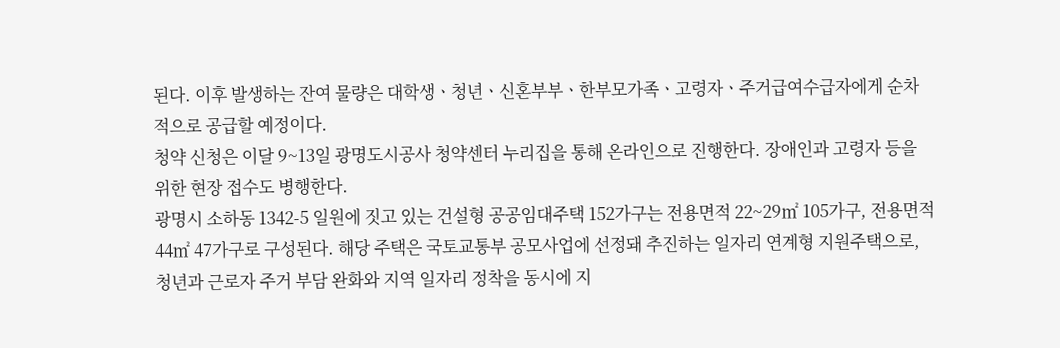된다. 이후 발생하는 잔여 물량은 대학생ㆍ청년ㆍ신혼부부ㆍ한부모가족ㆍ고령자ㆍ주거급여수급자에게 순차적으로 공급할 예정이다.
청약 신청은 이달 9~13일 광명도시공사 청약센터 누리집을 통해 온라인으로 진행한다. 장애인과 고령자 등을 위한 현장 접수도 병행한다.
광명시 소하동 1342-5 일원에 짓고 있는 건설형 공공임대주택 152가구는 전용면적 22~29㎡ 105가구, 전용면적 44㎡ 47가구로 구성된다. 해당 주택은 국토교통부 공모사업에 선정돼 추진하는 일자리 연계형 지원주택으로, 청년과 근로자 주거 부담 완화와 지역 일자리 정착을 동시에 지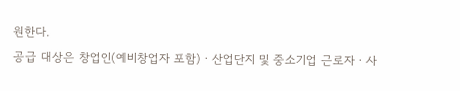원한다.
공급 대상은 창업인(예비창업자 포함)ㆍ산업단지 및 중소기업 근로자ㆍ사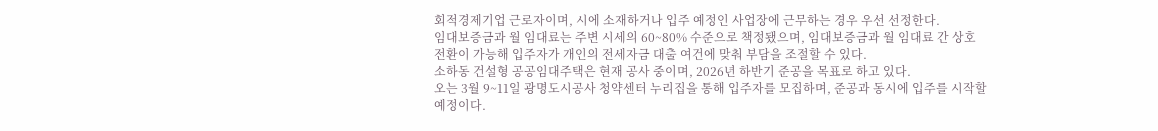회적경제기업 근로자이며, 시에 소재하거나 입주 예정인 사업장에 근무하는 경우 우선 선정한다.
임대보증금과 월 임대료는 주변 시세의 60~80% 수준으로 책정됐으며, 임대보증금과 월 임대료 간 상호 전환이 가능해 입주자가 개인의 전세자금 대출 여건에 맞춰 부담을 조절할 수 있다.
소하동 건설형 공공임대주택은 현재 공사 중이며, 2026년 하반기 준공을 목표로 하고 있다.
오는 3월 9~11일 광명도시공사 청약센터 누리집을 통해 입주자를 모집하며, 준공과 동시에 입주를 시작할 예정이다.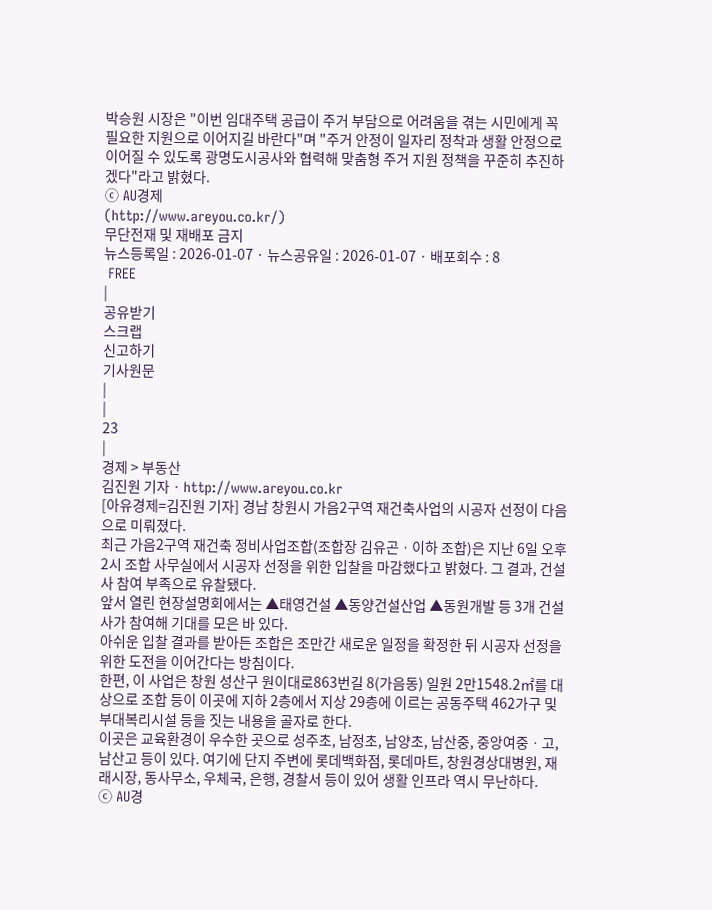박승원 시장은 "이번 임대주택 공급이 주거 부담으로 어려움을 겪는 시민에게 꼭 필요한 지원으로 이어지길 바란다"며 "주거 안정이 일자리 정착과 생활 안정으로 이어질 수 있도록 광명도시공사와 협력해 맞춤형 주거 지원 정책을 꾸준히 추진하겠다"라고 밝혔다.
ⓒ AU경제
(http://www.areyou.co.kr/)
무단전재 및 재배포 금지
뉴스등록일 : 2026-01-07 · 뉴스공유일 : 2026-01-07 · 배포회수 : 8
 FREE
|
공유받기
스크랩
신고하기
기사원문
|
|
23
|
경제 > 부동산
김진원 기자 · http://www.areyou.co.kr
[아유경제=김진원 기자] 경남 창원시 가음2구역 재건축사업의 시공자 선정이 다음으로 미뤄졌다.
최근 가음2구역 재건축 정비사업조합(조합장 김유곤ㆍ이하 조합)은 지난 6일 오후 2시 조합 사무실에서 시공자 선정을 위한 입찰을 마감했다고 밝혔다. 그 결과, 건설사 참여 부족으로 유찰됐다.
앞서 열린 현장설명회에서는 ▲태영건설 ▲동양건설산업 ▲동원개발 등 3개 건설사가 참여해 기대를 모은 바 있다.
아쉬운 입찰 결과를 받아든 조합은 조만간 새로운 일정을 확정한 뒤 시공자 선정을 위한 도전을 이어간다는 방침이다.
한편, 이 사업은 창원 성산구 원이대로863번길 8(가음동) 일원 2만1548.2㎡를 대상으로 조합 등이 이곳에 지하 2층에서 지상 29층에 이르는 공동주택 462가구 및 부대복리시설 등을 짓는 내용을 골자로 한다.
이곳은 교육환경이 우수한 곳으로 성주초, 남정초, 남양초, 남산중, 중앙여중ㆍ고, 남산고 등이 있다. 여기에 단지 주변에 롯데백화점, 롯데마트, 창원경상대병원, 재래시장, 동사무소, 우체국, 은행, 경찰서 등이 있어 생활 인프라 역시 무난하다.
ⓒ AU경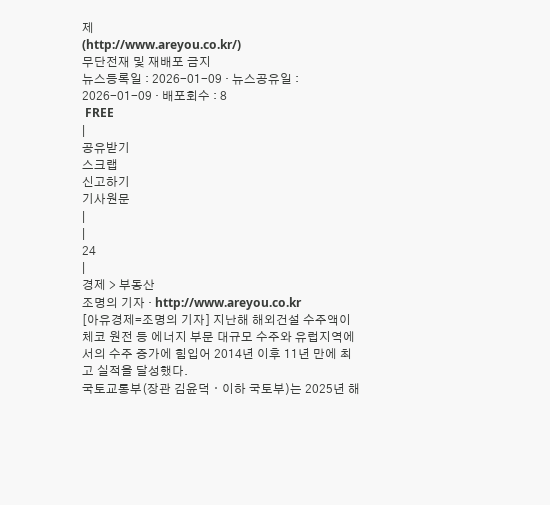제
(http://www.areyou.co.kr/)
무단전재 및 재배포 금지
뉴스등록일 : 2026-01-09 · 뉴스공유일 : 2026-01-09 · 배포회수 : 8
 FREE
|
공유받기
스크랩
신고하기
기사원문
|
|
24
|
경제 > 부동산
조명의 기자 · http://www.areyou.co.kr
[아유경제=조명의 기자] 지난해 해외건설 수주액이 체코 원전 등 에너지 부문 대규모 수주와 유럽지역에서의 수주 증가에 힘입어 2014년 이후 11년 만에 최고 실적을 달성했다.
국토교통부(장관 김윤덕ㆍ이하 국토부)는 2025년 해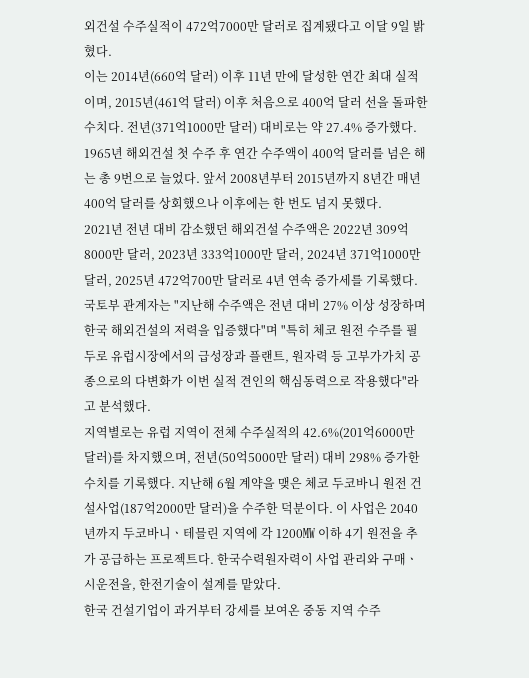외건설 수주실적이 472억7000만 달러로 집계됐다고 이달 9일 밝혔다.
이는 2014년(660억 달러) 이후 11년 만에 달성한 연간 최대 실적이며, 2015년(461억 달러) 이후 처음으로 400억 달러 선을 돌파한 수치다. 전년(371억1000만 달러) 대비로는 약 27.4% 증가했다.
1965년 해외건설 첫 수주 후 연간 수주액이 400억 달러를 넘은 해는 총 9번으로 늘었다. 앞서 2008년부터 2015년까지 8년간 매년 400억 달러를 상회했으나 이후에는 한 번도 넘지 못했다.
2021년 전년 대비 감소했던 해외건설 수주액은 2022년 309억8000만 달러, 2023년 333억1000만 달러, 2024년 371억1000만 달러, 2025년 472억700만 달러로 4년 연속 증가세를 기록했다.
국토부 관계자는 "지난해 수주액은 전년 대비 27% 이상 성장하며 한국 해외건설의 저력을 입증했다"며 "특히 체코 원전 수주를 필두로 유럽시장에서의 급성장과 플랜트, 원자력 등 고부가가치 공종으로의 다변화가 이번 실적 견인의 핵심동력으로 작용했다"라고 분석했다.
지역별로는 유럽 지역이 전체 수주실적의 42.6%(201억6000만 달러)를 차지했으며, 전년(50억5000만 달러) 대비 298% 증가한 수치를 기록했다. 지난해 6월 계약을 맺은 체코 두코바니 원전 건설사업(187억2000만 달러)을 수주한 덕분이다. 이 사업은 2040년까지 두코바니ㆍ테믈린 지역에 각 1200㎿ 이하 4기 원전을 추가 공급하는 프로젝트다. 한국수력원자력이 사업 관리와 구매ㆍ시운전을, 한전기술이 설계를 맡았다.
한국 건설기업이 과거부터 강세를 보여온 중동 지역 수주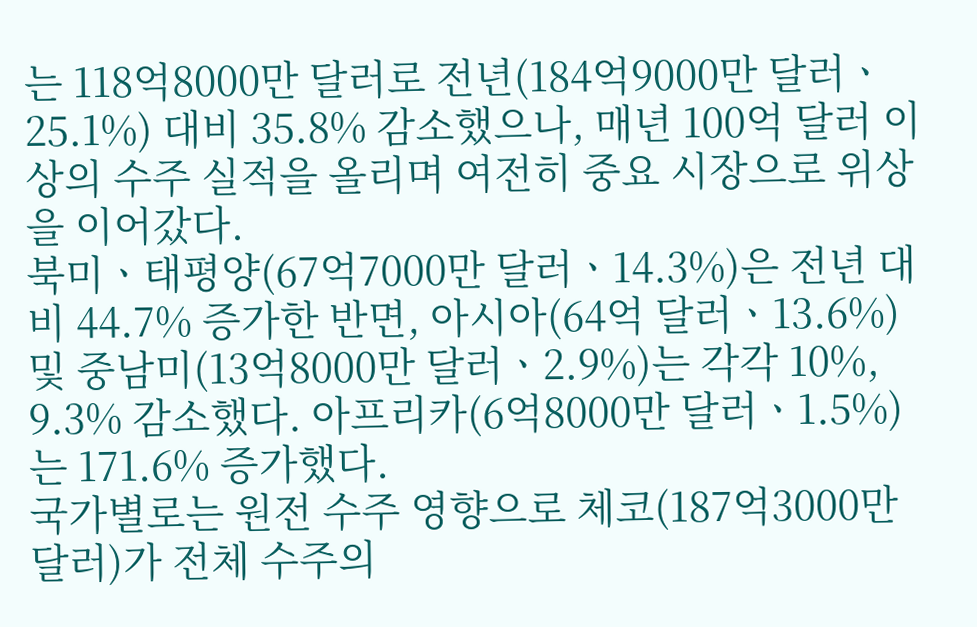는 118억8000만 달러로 전년(184억9000만 달러ㆍ25.1%) 대비 35.8% 감소했으나, 매년 100억 달러 이상의 수주 실적을 올리며 여전히 중요 시장으로 위상을 이어갔다.
북미ㆍ태평양(67억7000만 달러ㆍ14.3%)은 전년 대비 44.7% 증가한 반면, 아시아(64억 달러ㆍ13.6%) 및 중남미(13억8000만 달러ㆍ2.9%)는 각각 10%, 9.3% 감소했다. 아프리카(6억8000만 달러ㆍ1.5%)는 171.6% 증가했다.
국가별로는 원전 수주 영향으로 체코(187억3000만 달러)가 전체 수주의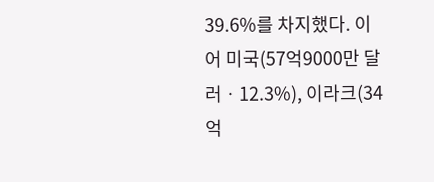39.6%를 차지했다. 이어 미국(57억9000만 달러ㆍ12.3%), 이라크(34억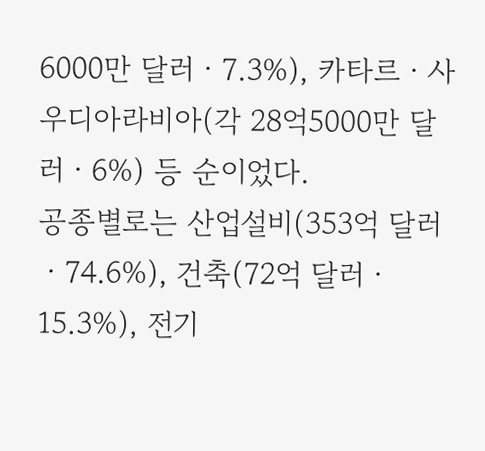6000만 달러ㆍ7.3%), 카타르ㆍ사우디아라비아(각 28억5000만 달러ㆍ6%) 등 순이었다.
공종별로는 산업설비(353억 달러ㆍ74.6%), 건축(72억 달러ㆍ15.3%), 전기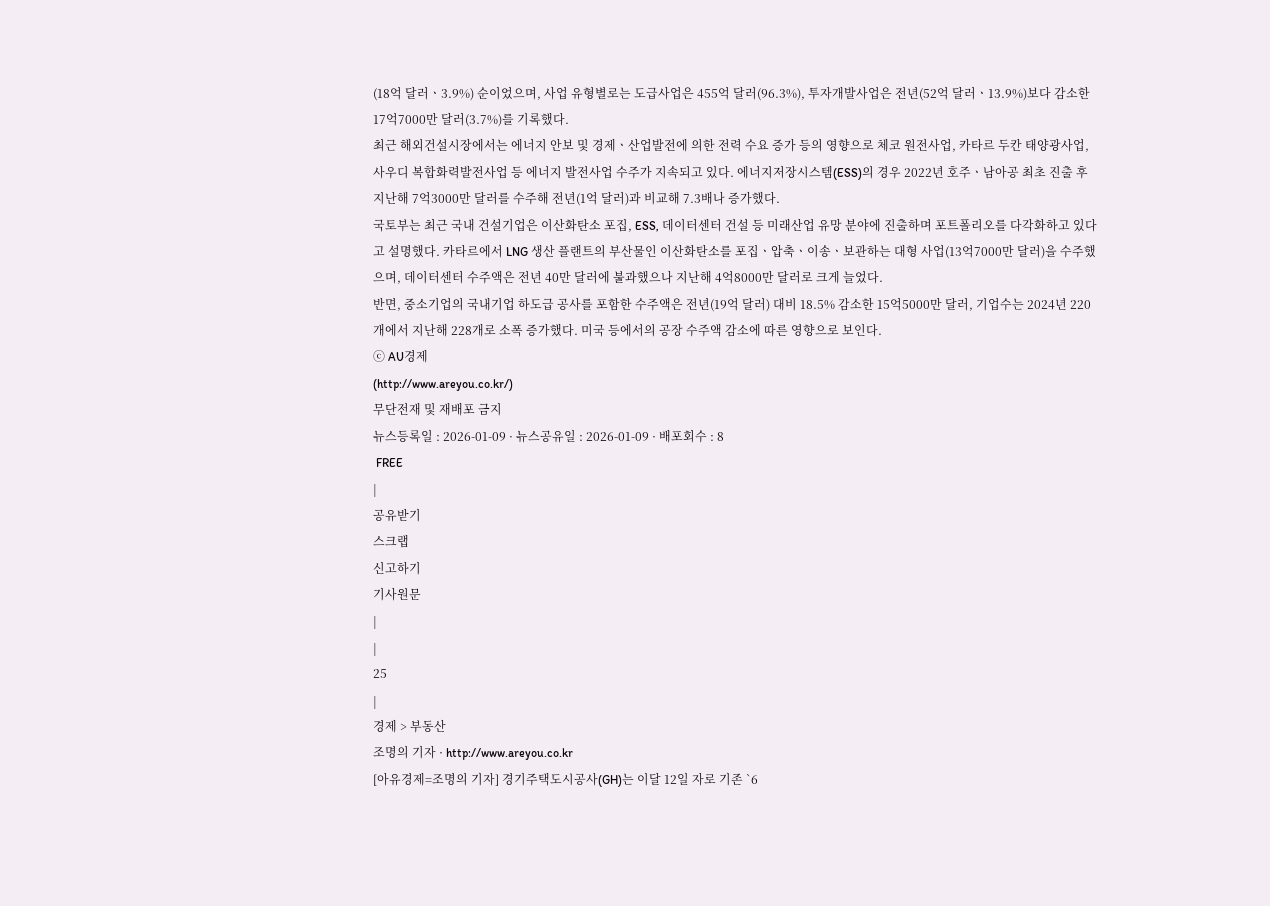(18억 달러ㆍ3.9%) 순이었으며, 사업 유형별로는 도급사업은 455억 달러(96.3%), 투자개발사업은 전년(52억 달러ㆍ13.9%)보다 감소한 17억7000만 달러(3.7%)를 기록했다.
최근 해외건설시장에서는 에너지 안보 및 경제ㆍ산업발전에 의한 전력 수요 증가 등의 영향으로 체코 원전사업, 카타르 두칸 태양광사업, 사우디 복합화력발전사업 등 에너지 발전사업 수주가 지속되고 있다. 에너지저장시스템(ESS)의 경우 2022년 호주ㆍ남아공 최초 진출 후 지난해 7억3000만 달러를 수주해 전년(1억 달러)과 비교해 7.3배나 증가했다.
국토부는 최근 국내 건설기업은 이산화탄소 포집, ESS, 데이터센터 건설 등 미래산업 유망 분야에 진출하며 포트폴리오를 다각화하고 있다고 설명했다. 카타르에서 LNG 생산 플랜트의 부산물인 이산화탄소를 포집ㆍ압축ㆍ이송ㆍ보관하는 대형 사업(13억7000만 달러)을 수주했으며, 데이터센터 수주액은 전년 40만 달러에 불과했으나 지난해 4억8000만 달러로 크게 늘었다.
반면, 중소기업의 국내기업 하도급 공사를 포함한 수주액은 전년(19억 달러) 대비 18.5% 감소한 15억5000만 달러, 기업수는 2024년 220개에서 지난해 228개로 소폭 증가했다. 미국 등에서의 공장 수주액 감소에 따른 영향으로 보인다.
ⓒ AU경제
(http://www.areyou.co.kr/)
무단전재 및 재배포 금지
뉴스등록일 : 2026-01-09 · 뉴스공유일 : 2026-01-09 · 배포회수 : 8
 FREE
|
공유받기
스크랩
신고하기
기사원문
|
|
25
|
경제 > 부동산
조명의 기자 · http://www.areyou.co.kr
[아유경제=조명의 기자] 경기주택도시공사(GH)는 이달 12일 자로 기존 `6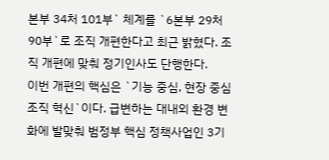본부 34처 101부` 체계를 `6본부 29처 90부`로 조직 개편한다고 최근 밝혔다. 조직 개편에 맞춰 정기인사도 단행한다.
이번 개편의 핵심은 `기능 중심, 현장 중심 조직 혁신`이다. 급변하는 대내외 환경 변화에 발맞춰 범정부 핵심 정책사업인 3기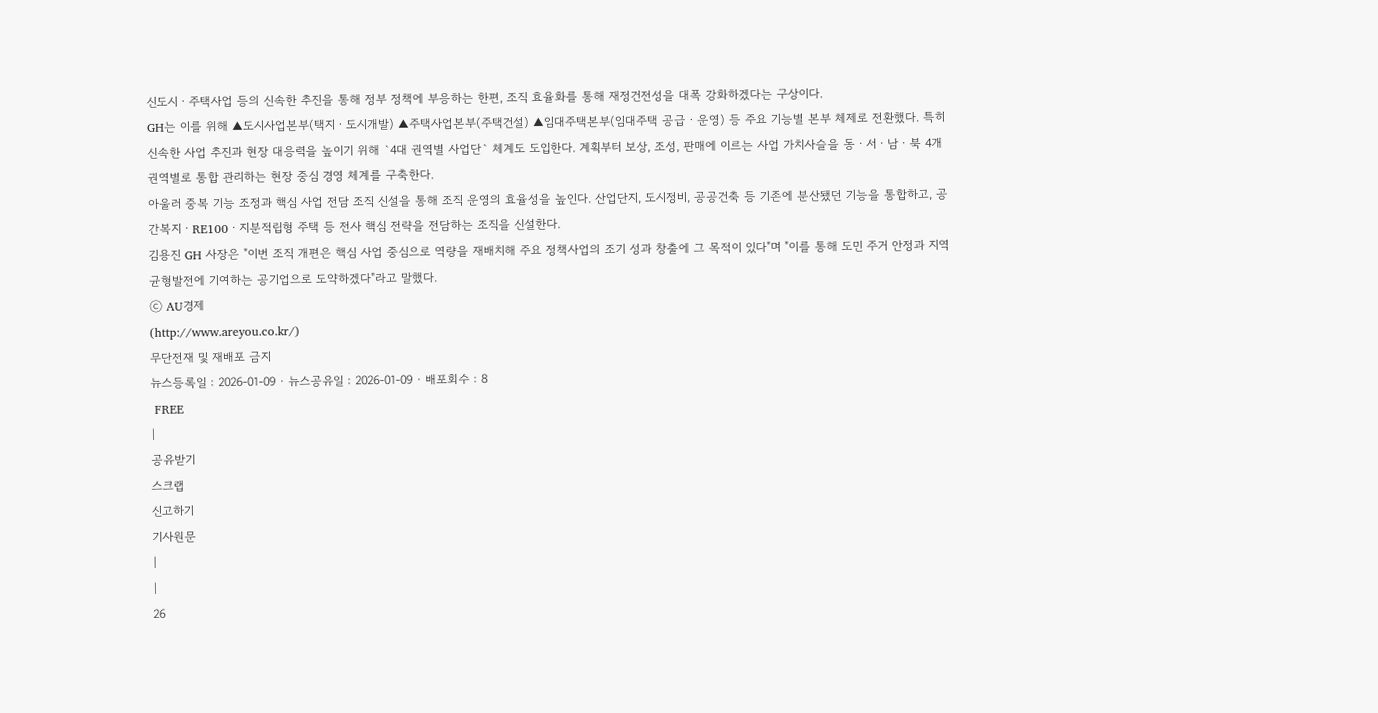신도시ㆍ주택사업 등의 신속한 추진을 통해 정부 정책에 부응하는 한편, 조직 효율화를 통해 재정건전성을 대폭 강화하겠다는 구상이다.
GH는 이를 위해 ▲도시사업본부(택지ㆍ도시개발) ▲주택사업본부(주택건설) ▲임대주택본부(임대주택 공급ㆍ운영) 등 주요 기능별 본부 체제로 전환했다. 특히 신속한 사업 추진과 현장 대응력을 높이기 위해 `4대 권역별 사업단` 체계도 도입한다. 계획부터 보상, 조성, 판매에 이르는 사업 가치사슬을 동ㆍ서ㆍ남ㆍ북 4개 권역별로 통합 관리하는 현장 중심 경영 체계를 구축한다.
아울러 중복 기능 조정과 핵심 사업 전담 조직 신설을 통해 조직 운영의 효율성을 높인다. 산업단지, 도시정비, 공공건축 등 기존에 분산됐던 기능을 통합하고, 공간복지ㆍRE100ㆍ지분적립형 주택 등 전사 핵심 전략을 전담하는 조직을 신설한다.
김용진 GH 사장은 "이번 조직 개편은 핵심 사업 중심으로 역량을 재배치해 주요 정책사업의 조기 성과 창출에 그 목적이 있다"며 "이를 통해 도민 주거 안정과 지역균형발전에 기여하는 공기업으로 도약하겠다"라고 말했다.
ⓒ AU경제
(http://www.areyou.co.kr/)
무단전재 및 재배포 금지
뉴스등록일 : 2026-01-09 · 뉴스공유일 : 2026-01-09 · 배포회수 : 8
 FREE
|
공유받기
스크랩
신고하기
기사원문
|
|
26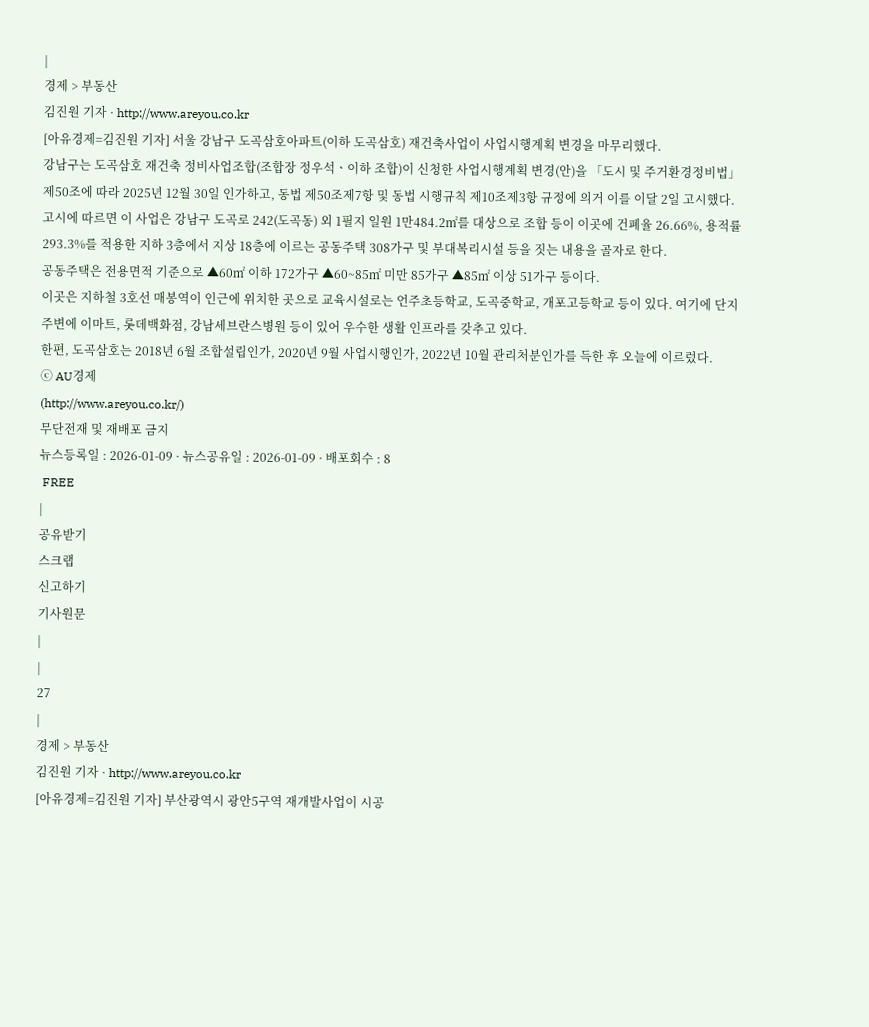|
경제 > 부동산
김진원 기자 · http://www.areyou.co.kr
[아유경제=김진원 기자] 서울 강남구 도곡삼호아파트(이하 도곡삼호) 재건축사업이 사업시행계획 변경을 마무리했다.
강남구는 도곡삼호 재건축 정비사업조합(조합장 정우석ㆍ이하 조합)이 신청한 사업시행계획 변경(안)을 「도시 및 주거환경정비법」 제50조에 따라 2025년 12월 30일 인가하고, 동법 제50조제7항 및 동법 시행규칙 제10조제3항 규정에 의거 이를 이달 2일 고시했다.
고시에 따르면 이 사업은 강남구 도곡로 242(도곡동) 외 1필지 일원 1만484.2㎡를 대상으로 조합 등이 이곳에 건폐율 26.66%, 용적률 293.3%를 적용한 지하 3층에서 지상 18층에 이르는 공동주택 308가구 및 부대복리시설 등을 짓는 내용을 골자로 한다.
공동주택은 전용면적 기준으로 ▲60㎡ 이하 172가구 ▲60~85㎡ 미만 85가구 ▲85㎡ 이상 51가구 등이다.
이곳은 지하철 3호선 매봉역이 인근에 위치한 곳으로 교육시설로는 언주초등학교, 도곡중학교, 개포고등학교 등이 있다. 여기에 단지 주변에 이마트, 롯데백화점, 강남세브란스병원 등이 있어 우수한 생활 인프라를 갖추고 있다.
한편, 도곡삼호는 2018년 6월 조합설립인가, 2020년 9월 사업시행인가, 2022년 10월 관리처분인가를 득한 후 오늘에 이르렀다.
ⓒ AU경제
(http://www.areyou.co.kr/)
무단전재 및 재배포 금지
뉴스등록일 : 2026-01-09 · 뉴스공유일 : 2026-01-09 · 배포회수 : 8
 FREE
|
공유받기
스크랩
신고하기
기사원문
|
|
27
|
경제 > 부동산
김진원 기자 · http://www.areyou.co.kr
[아유경제=김진원 기자] 부산광역시 광안5구역 재개발사업이 시공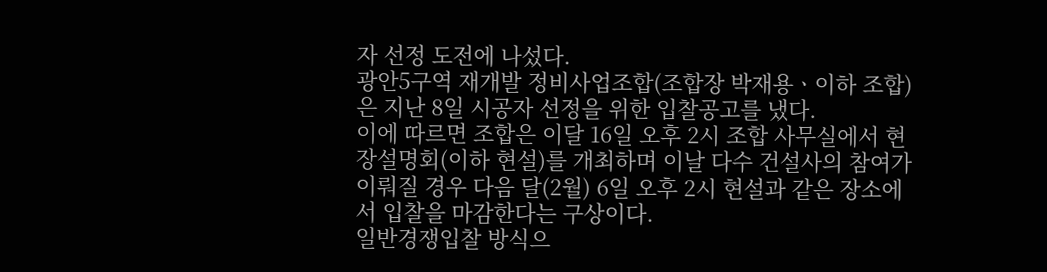자 선정 도전에 나섰다.
광안5구역 재개발 정비사업조합(조합장 박재용ㆍ이하 조합)은 지난 8일 시공자 선정을 위한 입찰공고를 냈다.
이에 따르면 조합은 이달 16일 오후 2시 조합 사무실에서 현장설명회(이하 현설)를 개최하며 이날 다수 건설사의 참여가 이뤄질 경우 다음 달(2월) 6일 오후 2시 현설과 같은 장소에서 입찰을 마감한다는 구상이다.
일반경쟁입찰 방식으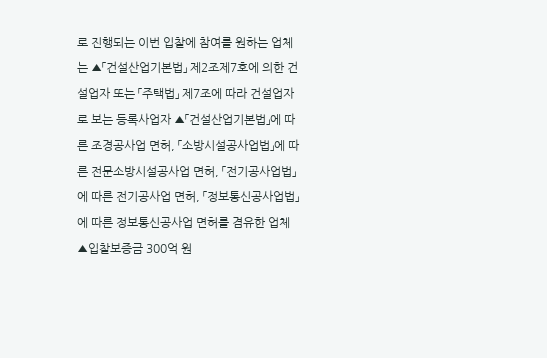로 진행되는 이번 입찰에 참여를 원하는 업체는 ▲「건설산업기본법」 제2조제7호에 의한 건설업자 또는 「주택법」 제7조에 따라 건설업자로 보는 등록사업자 ▲「건설산업기본법」에 따른 조경공사업 면허, 「소방시설공사업법」에 따른 전문소방시설공사업 면허, 「전기공사업법」에 따른 전기공사업 면허, 「정보통신공사업법」에 따른 정보통신공사업 면허를 겸유한 업체 ▲입찰보증금 300억 원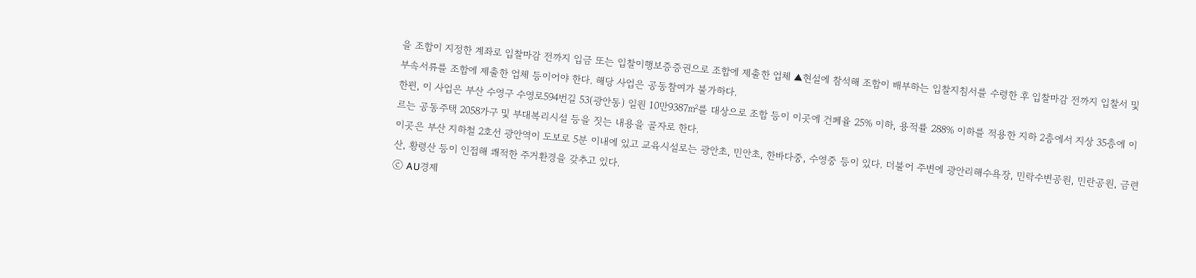을 조합이 지정한 계좌로 입찰마감 전까지 입금 또는 입찰이행보증증권으로 조합에 제출한 업체 ▲현설에 참석해 조합이 배부하는 입찰지침서를 수령한 후 입찰마감 전까지 입찰서 및 부속서류를 조합에 제출한 업체 등이어야 한다. 해당 사업은 공동참여가 불가하다.
한편, 이 사업은 부산 수영구 수영로594번길 53(광안동) 일원 10만9387㎡를 대상으로 조합 등이 이곳에 건폐율 25% 이하, 용적률 288% 이하를 적용한 지하 2층에서 지상 35층에 이르는 공동주택 2058가구 및 부대복리시설 등을 짓는 내용을 골자로 한다.
이곳은 부산 지하철 2호선 광안역이 도보로 5분 이내에 있고 교육시설로는 광안초, 민안초, 한바다중, 수영중 등이 있다. 더불어 주변에 광안리해수욕장, 민락수변공원, 민란공원, 금련산, 황령산 등이 인접해 쾌적한 주거환경을 갖추고 있다.
ⓒ AU경제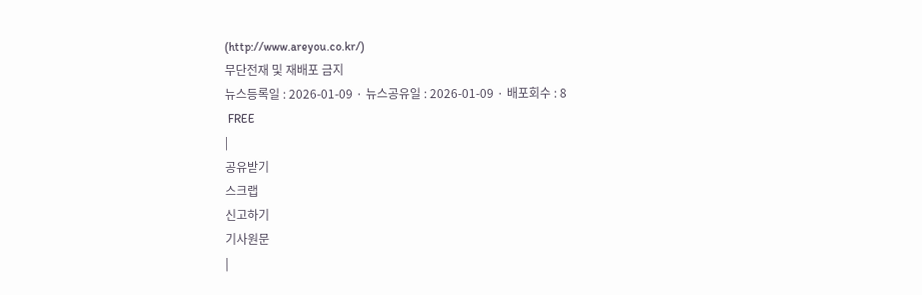(http://www.areyou.co.kr/)
무단전재 및 재배포 금지
뉴스등록일 : 2026-01-09 · 뉴스공유일 : 2026-01-09 · 배포회수 : 8
 FREE
|
공유받기
스크랩
신고하기
기사원문
|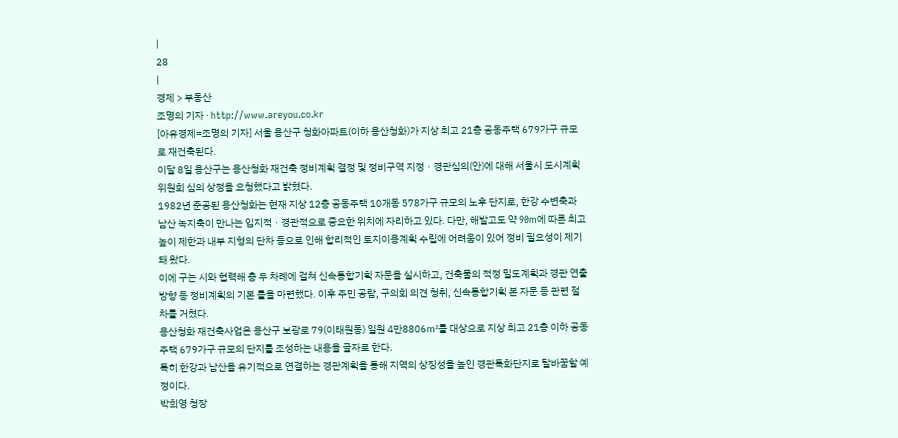|
28
|
경제 > 부동산
조명의 기자 · http://www.areyou.co.kr
[아유경제=조명의 기자] 서울 용산구 청화아파트(이하 용산청화)가 지상 최고 21층 공동주택 679가구 규모로 재건축된다.
이달 8일 용산구는 용산청화 재건축 정비계획 결정 및 정비구역 지정ㆍ경관심의(안)에 대해 서울시 도시계획위원회 심의 상정을 요청했다고 밝혔다.
1982년 준공된 용산청화는 현재 지상 12층 공동주택 10개동 578가구 규모의 노후 단지로, 한강 수변축과 남산 녹지축이 만나는 입지적ㆍ경관적으로 중요한 위치에 자리하고 있다. 다만, 해발고도 약 90m에 따른 최고 높이 제한과 내부 지형의 단차 등으로 인해 합리적인 토지이용계획 수립에 어려움이 있어 정비 필요성이 제기돼 왔다.
이에 구는 시와 협력해 총 두 차례에 걸쳐 신속통합기획 자문을 실시하고, 건축물의 적정 밀도계획과 경관 연출 방향 등 정비계획의 기본 틀을 마련했다. 이후 주민 공람, 구의회 의견 청취, 신속통합기획 본 자문 등 관련 절차를 거쳤다.
용산청화 재건축사업은 용산구 보광로 79(이태원동) 일원 4만8806㎡를 대상으로 지상 최고 21층 이하 공동주택 679가구 규모의 단지를 조성하는 내용을 골자로 한다.
특히 한강과 남산을 유기적으로 연결하는 경관계획을 통해 지역의 상징성을 높인 경관특화단지로 탈바꿈할 예정이다.
박희영 청장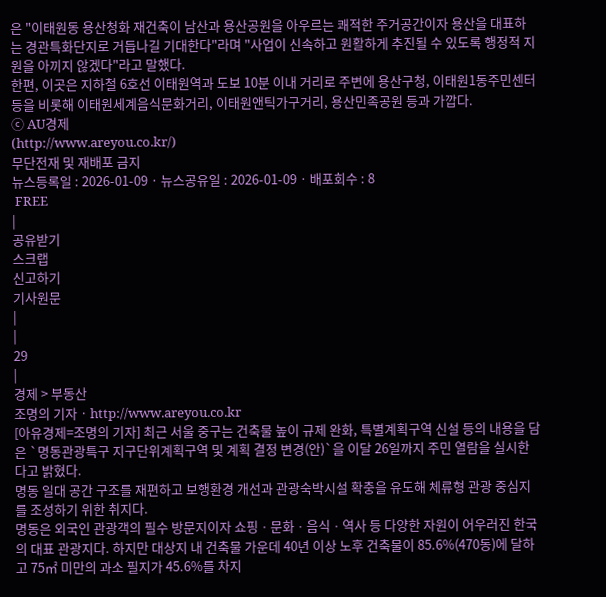은 "이태원동 용산청화 재건축이 남산과 용산공원을 아우르는 쾌적한 주거공간이자 용산을 대표하는 경관특화단지로 거듭나길 기대한다"라며 "사업이 신속하고 원활하게 추진될 수 있도록 행정적 지원을 아끼지 않겠다"라고 말했다.
한편, 이곳은 지하철 6호선 이태원역과 도보 10분 이내 거리로 주변에 용산구청, 이태원1동주민센터 등을 비롯해 이태원세계음식문화거리, 이태원앤틱가구거리, 용산민족공원 등과 가깝다.
ⓒ AU경제
(http://www.areyou.co.kr/)
무단전재 및 재배포 금지
뉴스등록일 : 2026-01-09 · 뉴스공유일 : 2026-01-09 · 배포회수 : 8
 FREE
|
공유받기
스크랩
신고하기
기사원문
|
|
29
|
경제 > 부동산
조명의 기자 · http://www.areyou.co.kr
[아유경제=조명의 기자] 최근 서울 중구는 건축물 높이 규제 완화, 특별계획구역 신설 등의 내용을 담은 `명동관광특구 지구단위계획구역 및 계획 결정 변경(안)`을 이달 26일까지 주민 열람을 실시한다고 밝혔다.
명동 일대 공간 구조를 재편하고 보행환경 개선과 관광숙박시설 확충을 유도해 체류형 관광 중심지를 조성하기 위한 취지다.
명동은 외국인 관광객의 필수 방문지이자 쇼핑ㆍ문화ㆍ음식ㆍ역사 등 다양한 자원이 어우러진 한국의 대표 관광지다. 하지만 대상지 내 건축물 가운데 40년 이상 노후 건축물이 85.6%(470동)에 달하고 75㎡ 미만의 과소 필지가 45.6%를 차지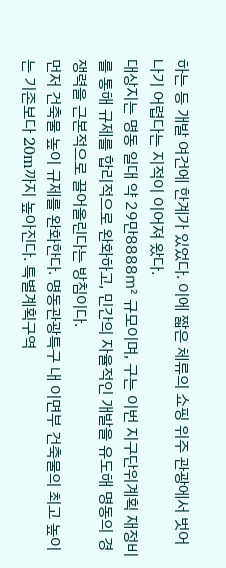하는 등 개발 여건에 한계가 있었다. 이에 짧은 체류의 쇼핑 위주 관광에서 벗어나기 어렵다는 지적이 이어져 왔다.
대상지는 명동 일대 약 29만8888㎡ 규모이며, 구는 이번 지구단위계획 재정비를 통해 규제를 합리적으로 완화하고, 민간의 자율적인 개발을 유도해 명동의 경쟁력을 근본적으로 끌어올린다는 방침이다.
먼저 건축물 높이 규제를 완화한다. 명동관광특구 내 이면부 건축물의 최고 높이는 기존보다 20m까지 높아진다. 특별계획구역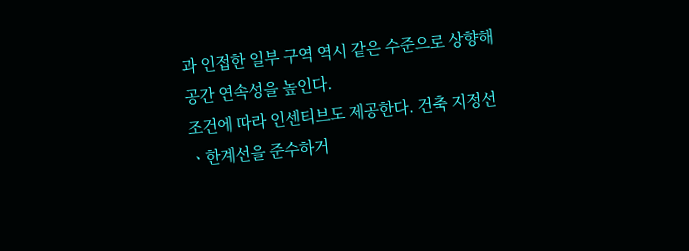과 인접한 일부 구역 역시 같은 수준으로 상향해 공간 연속성을 높인다.
조건에 따라 인센티브도 제공한다. 건축 지정선ㆍ한계선을 준수하거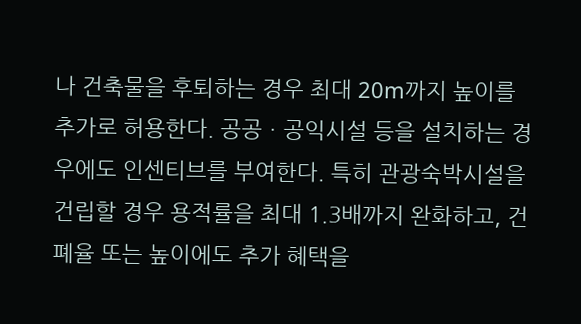나 건축물을 후퇴하는 경우 최대 20m까지 높이를 추가로 허용한다. 공공ㆍ공익시설 등을 설치하는 경우에도 인센티브를 부여한다. 특히 관광숙박시설을 건립할 경우 용적률을 최대 1.3배까지 완화하고, 건폐율 또는 높이에도 추가 혜택을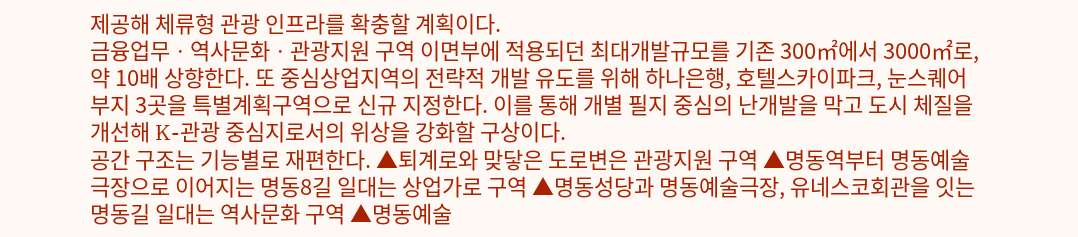제공해 체류형 관광 인프라를 확충할 계획이다.
금융업무ㆍ역사문화ㆍ관광지원 구역 이면부에 적용되던 최대개발규모를 기존 300㎡에서 3000㎡로, 약 10배 상향한다. 또 중심상업지역의 전략적 개발 유도를 위해 하나은행, 호텔스카이파크, 눈스퀘어 부지 3곳을 특별계획구역으로 신규 지정한다. 이를 통해 개별 필지 중심의 난개발을 막고 도시 체질을 개선해 K-관광 중심지로서의 위상을 강화할 구상이다.
공간 구조는 기능별로 재편한다. ▲퇴계로와 맞닿은 도로변은 관광지원 구역 ▲명동역부터 명동예술극장으로 이어지는 명동8길 일대는 상업가로 구역 ▲명동성당과 명동예술극장, 유네스코회관을 잇는 명동길 일대는 역사문화 구역 ▲명동예술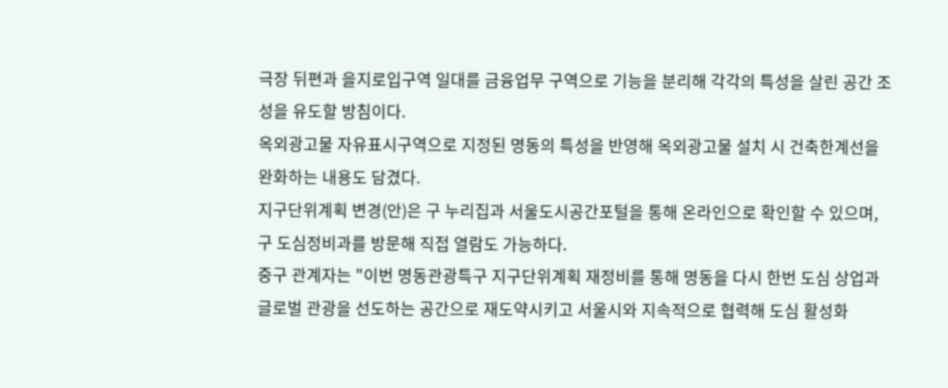극장 뒤편과 을지로입구역 일대를 금융업무 구역으로 기능을 분리해 각각의 특성을 살린 공간 조성을 유도할 방침이다.
옥외광고물 자유표시구역으로 지정된 명동의 특성을 반영해 옥외광고물 설치 시 건축한계선을 완화하는 내용도 담겼다.
지구단위계획 변경(안)은 구 누리집과 서울도시공간포털을 통해 온라인으로 확인할 수 있으며, 구 도심정비과를 방문해 직접 열람도 가능하다.
중구 관계자는 "이번 명동관광특구 지구단위계획 재정비를 통해 명동을 다시 한번 도심 상업과 글로벌 관광을 선도하는 공간으로 재도약시키고 서울시와 지속적으로 협력해 도심 활성화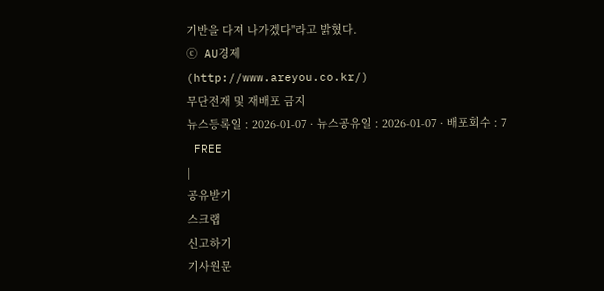기반을 다져 나가겠다"라고 밝혔다.
ⓒ AU경제
(http://www.areyou.co.kr/)
무단전재 및 재배포 금지
뉴스등록일 : 2026-01-07 · 뉴스공유일 : 2026-01-07 · 배포회수 : 7
 FREE
|
공유받기
스크랩
신고하기
기사원문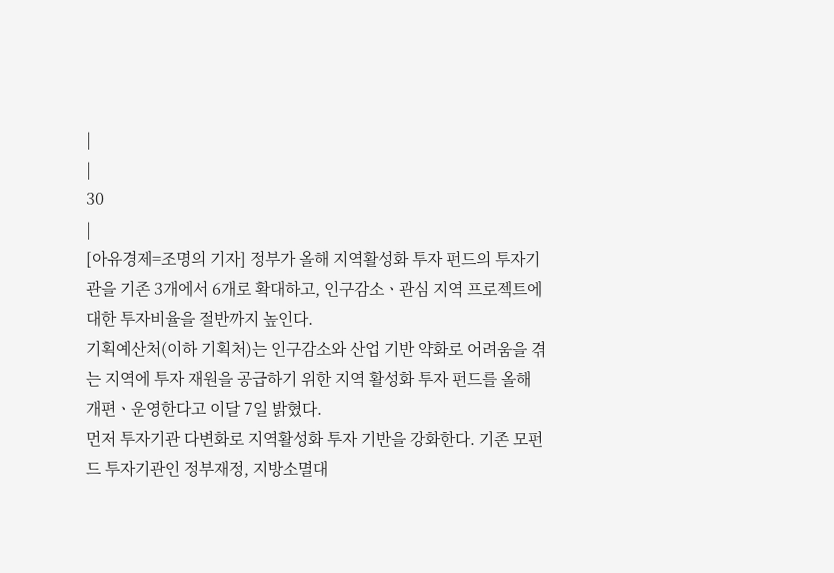|
|
30
|
[아유경제=조명의 기자] 정부가 올해 지역활성화 투자 펀드의 투자기관을 기존 3개에서 6개로 확대하고, 인구감소ㆍ관심 지역 프로젝트에 대한 투자비율을 절반까지 높인다.
기획예산처(이하 기획처)는 인구감소와 산업 기반 약화로 어려움을 겪는 지역에 투자 재원을 공급하기 위한 지역 활성화 투자 펀드를 올해 개편ㆍ운영한다고 이달 7일 밝혔다.
먼저 투자기관 다변화로 지역활성화 투자 기반을 강화한다. 기존 모펀드 투자기관인 정부재정, 지방소멸대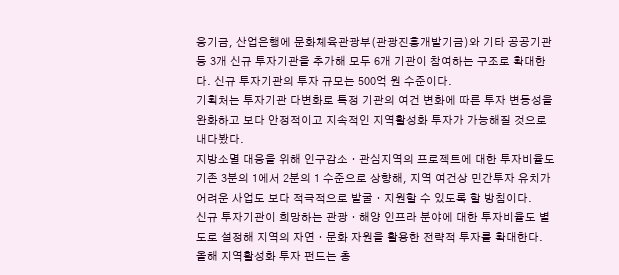응기금, 산업은행에 문화체육관광부(관광진흥개발기금)와 기타 공공기관 등 3개 신규 투자기관을 추가해 모두 6개 기관이 참여하는 구조로 확대한다. 신규 투자기관의 투자 규모는 500억 원 수준이다.
기획처는 투자기관 다변화로 특정 기관의 여건 변화에 따른 투자 변동성을 완화하고 보다 안정적이고 지속적인 지역활성화 투자가 가능해질 것으로 내다봤다.
지방소멸 대응을 위해 인구감소ㆍ관심지역의 프로젝트에 대한 투자비율도 기존 3분의 1에서 2분의 1 수준으로 상향해, 지역 여건상 민간투자 유치가 어려운 사업도 보다 적극적으로 발굴ㆍ지원할 수 있도록 할 방침이다.
신규 투자기관이 희망하는 관광ㆍ해양 인프라 분야에 대한 투자비율도 별도로 설정해 지역의 자연ㆍ문화 자원을 활용한 전략적 투자를 확대한다.
올해 지역활성화 투자 펀드는 총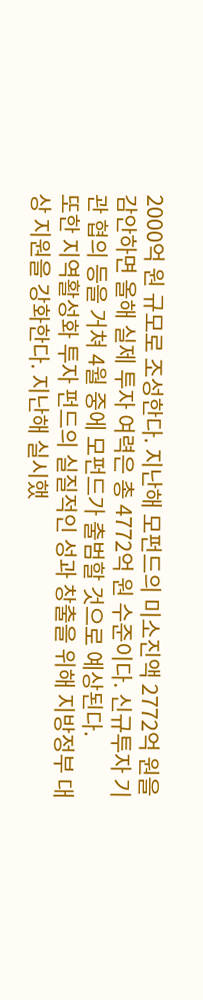2000억 원 규모로 조성한다. 지난해 모펀드의 미소진액 2772억 원을 감안하면 올해 실제 투자 여력은 총 4772억 원 수준이다. 신규투자 기관 협의 등을 거쳐 4월 중에 모펀드가 출범할 것으로 예상된다.
또한 지역활성화 투자 펀드의 실질적인 성과 창출을 위해 지방정부 대상 지원을 강화한다. 지난해 실시했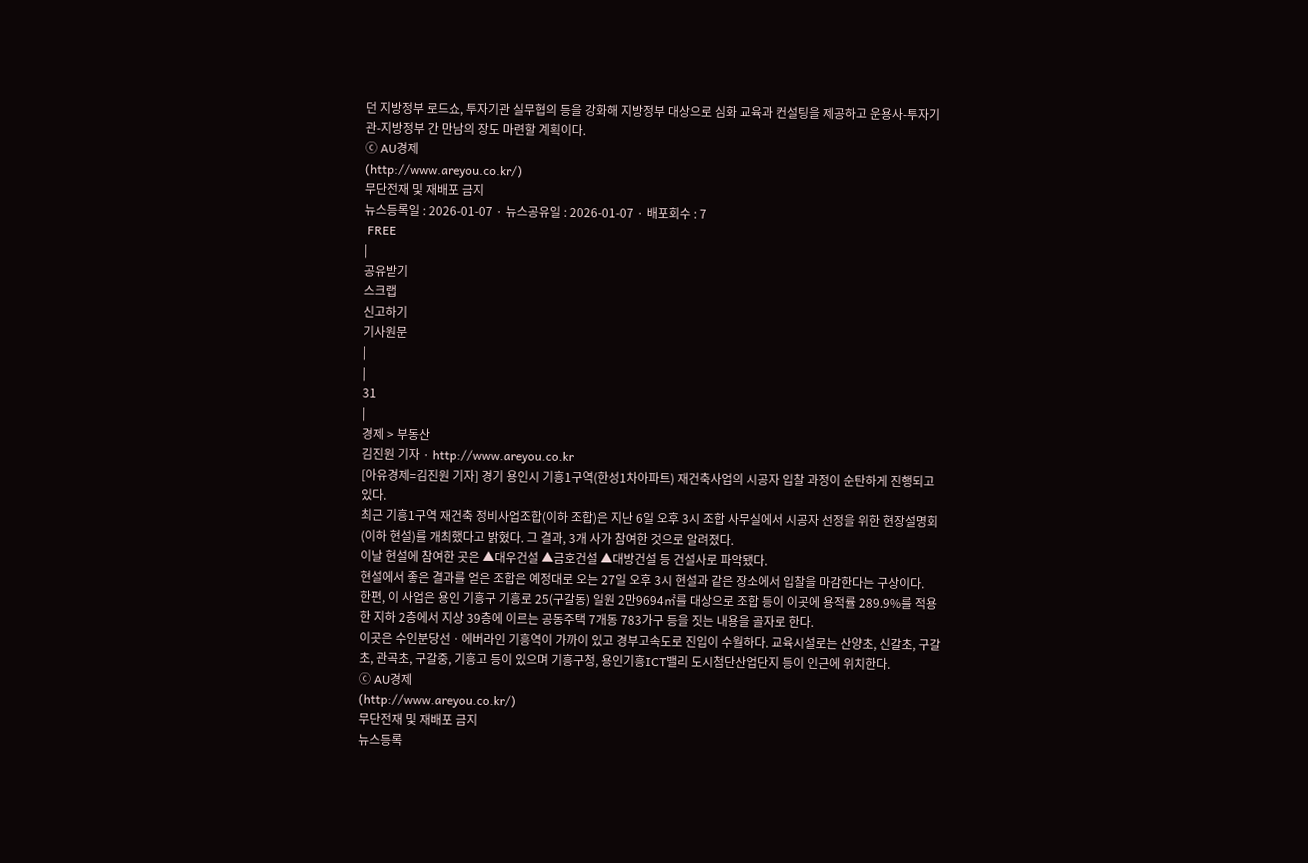던 지방정부 로드쇼, 투자기관 실무협의 등을 강화해 지방정부 대상으로 심화 교육과 컨설팅을 제공하고 운용사-투자기관-지방정부 간 만남의 장도 마련할 계획이다.
ⓒ AU경제
(http://www.areyou.co.kr/)
무단전재 및 재배포 금지
뉴스등록일 : 2026-01-07 · 뉴스공유일 : 2026-01-07 · 배포회수 : 7
 FREE
|
공유받기
스크랩
신고하기
기사원문
|
|
31
|
경제 > 부동산
김진원 기자 · http://www.areyou.co.kr
[아유경제=김진원 기자] 경기 용인시 기흥1구역(한성1차아파트) 재건축사업의 시공자 입찰 과정이 순탄하게 진행되고 있다.
최근 기흥1구역 재건축 정비사업조합(이하 조합)은 지난 6일 오후 3시 조합 사무실에서 시공자 선정을 위한 현장설명회(이하 현설)를 개최했다고 밝혔다. 그 결과, 3개 사가 참여한 것으로 알려졌다.
이날 현설에 참여한 곳은 ▲대우건설 ▲금호건설 ▲대방건설 등 건설사로 파악됐다.
현설에서 좋은 결과를 얻은 조합은 예정대로 오는 27일 오후 3시 현설과 같은 장소에서 입찰을 마감한다는 구상이다.
한편, 이 사업은 용인 기흥구 기흥로 25(구갈동) 일원 2만9694㎡를 대상으로 조합 등이 이곳에 용적률 289.9%를 적용한 지하 2층에서 지상 39층에 이르는 공동주택 7개동 783가구 등을 짓는 내용을 골자로 한다.
이곳은 수인분당선ㆍ에버라인 기흥역이 가까이 있고 경부고속도로 진입이 수월하다. 교육시설로는 산양초, 신갈초, 구갈초, 관곡초, 구갈중, 기흥고 등이 있으며 기흥구청, 용인기흥ICT밸리 도시첨단산업단지 등이 인근에 위치한다.
ⓒ AU경제
(http://www.areyou.co.kr/)
무단전재 및 재배포 금지
뉴스등록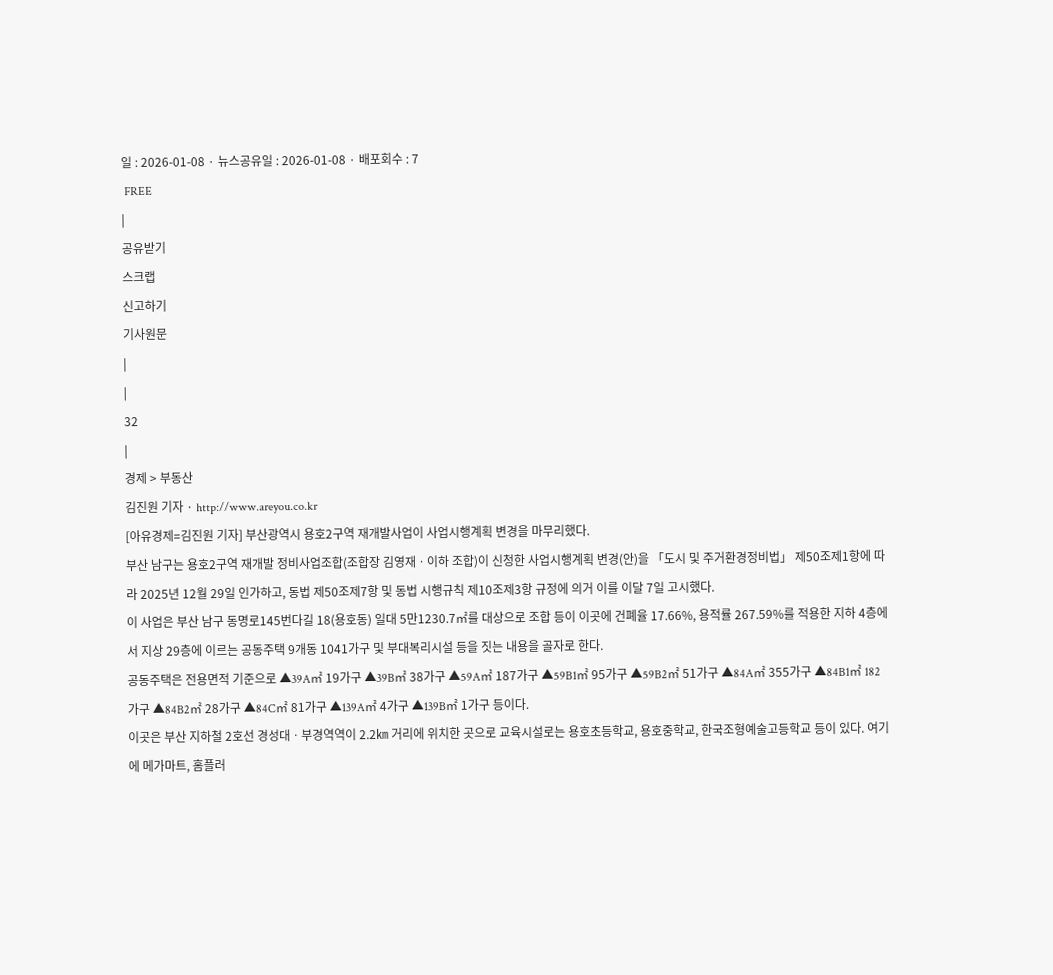일 : 2026-01-08 · 뉴스공유일 : 2026-01-08 · 배포회수 : 7
 FREE
|
공유받기
스크랩
신고하기
기사원문
|
|
32
|
경제 > 부동산
김진원 기자 · http://www.areyou.co.kr
[아유경제=김진원 기자] 부산광역시 용호2구역 재개발사업이 사업시행계획 변경을 마무리했다.
부산 남구는 용호2구역 재개발 정비사업조합(조합장 김영재ㆍ이하 조합)이 신청한 사업시행계획 변경(안)을 「도시 및 주거환경정비법」 제50조제1항에 따라 2025년 12월 29일 인가하고, 동법 제50조제7항 및 동법 시행규칙 제10조제3항 규정에 의거 이를 이달 7일 고시했다.
이 사업은 부산 남구 동명로145번다길 18(용호동) 일대 5만1230.7㎡를 대상으로 조합 등이 이곳에 건폐율 17.66%, 용적률 267.59%를 적용한 지하 4층에서 지상 29층에 이르는 공동주택 9개동 1041가구 및 부대복리시설 등을 짓는 내용을 골자로 한다.
공동주택은 전용면적 기준으로 ▲39A㎡ 19가구 ▲39B㎡ 38가구 ▲59A㎡ 187가구 ▲59B1㎡ 95가구 ▲59B2㎡ 51가구 ▲84A㎡ 355가구 ▲84B1㎡ 182가구 ▲84B2㎡ 28가구 ▲84C㎡ 81가구 ▲139A㎡ 4가구 ▲139B㎡ 1가구 등이다.
이곳은 부산 지하철 2호선 경성대ㆍ부경역역이 2.2㎞ 거리에 위치한 곳으로 교육시설로는 용호초등학교, 용호중학교, 한국조형예술고등학교 등이 있다. 여기에 메가마트, 홈플러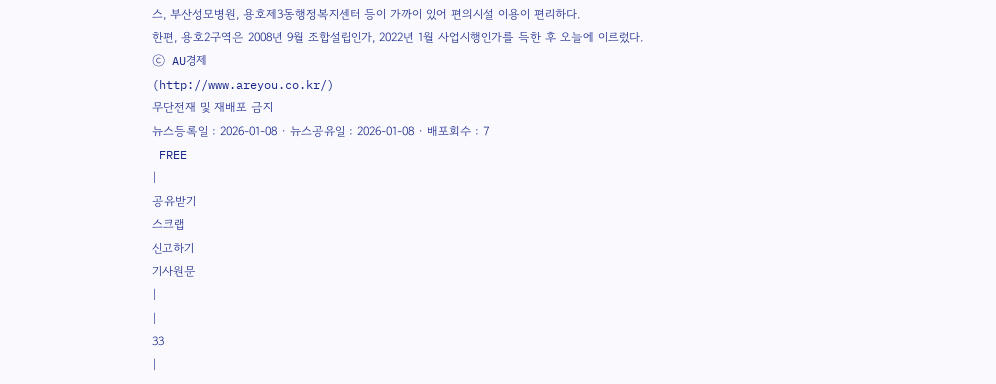스, 부산성모병원, 용호제3동행정복지센터 등이 가까이 있어 편의시설 이용이 편리하다.
한편, 용호2구역은 2008년 9월 조합설립인가, 2022년 1월 사업시행인가를 득한 후 오늘에 이르렀다.
ⓒ AU경제
(http://www.areyou.co.kr/)
무단전재 및 재배포 금지
뉴스등록일 : 2026-01-08 · 뉴스공유일 : 2026-01-08 · 배포회수 : 7
 FREE
|
공유받기
스크랩
신고하기
기사원문
|
|
33
|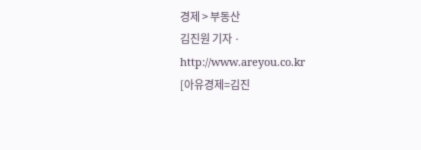경제 > 부동산
김진원 기자 · http://www.areyou.co.kr
[아유경제=김진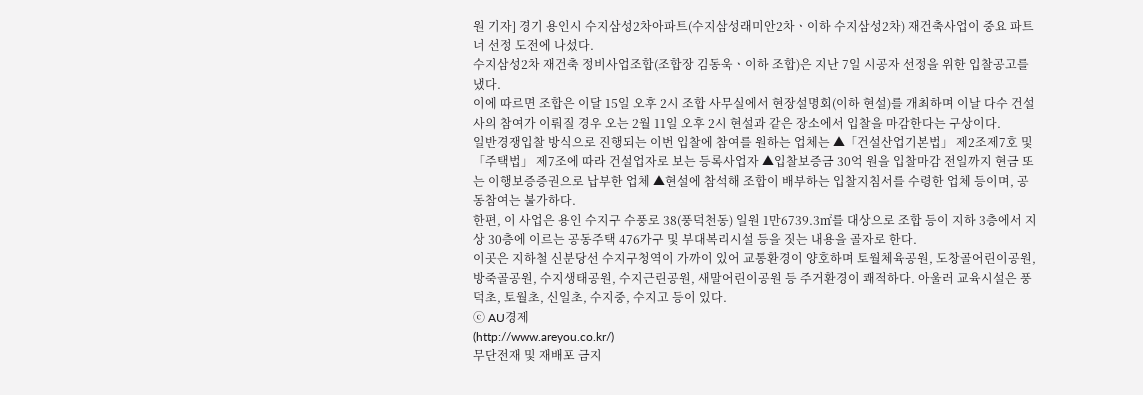원 기자] 경기 용인시 수지삼성2차아파트(수지삼성래미안2차ㆍ이하 수지삼성2차) 재건축사업이 중요 파트너 선정 도전에 나섰다.
수지삼성2차 재건축 정비사업조합(조합장 김동욱ㆍ이하 조합)은 지난 7일 시공자 선정을 위한 입찰공고를 냈다.
이에 따르면 조합은 이달 15일 오후 2시 조합 사무실에서 현장설명회(이하 현설)를 개최하며 이날 다수 건설사의 참여가 이뤄질 경우 오는 2월 11일 오후 2시 현설과 같은 장소에서 입찰을 마감한다는 구상이다.
일반경쟁입찰 방식으로 진행되는 이번 입찰에 참여를 원하는 업체는 ▲「건설산업기본법」 제2조제7호 및 「주택법」 제7조에 따라 건설업자로 보는 등록사업자 ▲입찰보증금 30억 원을 입찰마감 전일까지 현금 또는 이행보증증권으로 납부한 업체 ▲현설에 참석해 조합이 배부하는 입찰지침서를 수령한 업체 등이며, 공동참여는 불가하다.
한편, 이 사업은 용인 수지구 수풍로 38(풍덕천동) 일원 1만6739.3㎡를 대상으로 조합 등이 지하 3층에서 지상 30층에 이르는 공동주택 476가구 및 부대복리시설 등을 짓는 내용을 골자로 한다.
이곳은 지하철 신분당선 수지구청역이 가까이 있어 교통환경이 양호하며 토월체육공원, 도창골어린이공원, 방죽골공원, 수지생태공원, 수지근린공원, 새말어린이공원 등 주거환경이 쾌적하다. 아울러 교육시설은 풍덕초, 토월초, 신일초, 수지중, 수지고 등이 있다.
ⓒ AU경제
(http://www.areyou.co.kr/)
무단전재 및 재배포 금지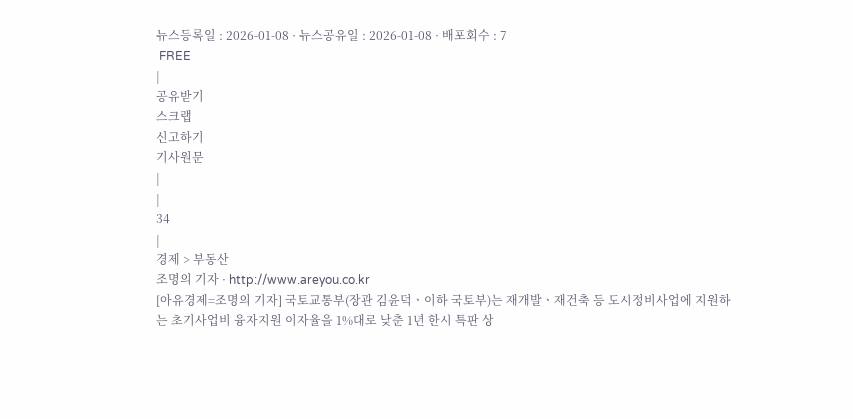뉴스등록일 : 2026-01-08 · 뉴스공유일 : 2026-01-08 · 배포회수 : 7
 FREE
|
공유받기
스크랩
신고하기
기사원문
|
|
34
|
경제 > 부동산
조명의 기자 · http://www.areyou.co.kr
[아유경제=조명의 기자] 국토교통부(장관 김윤덕ㆍ이하 국토부)는 재개발ㆍ재건축 등 도시정비사업에 지원하는 초기사업비 융자지원 이자율을 1%대로 낮춘 1년 한시 특판 상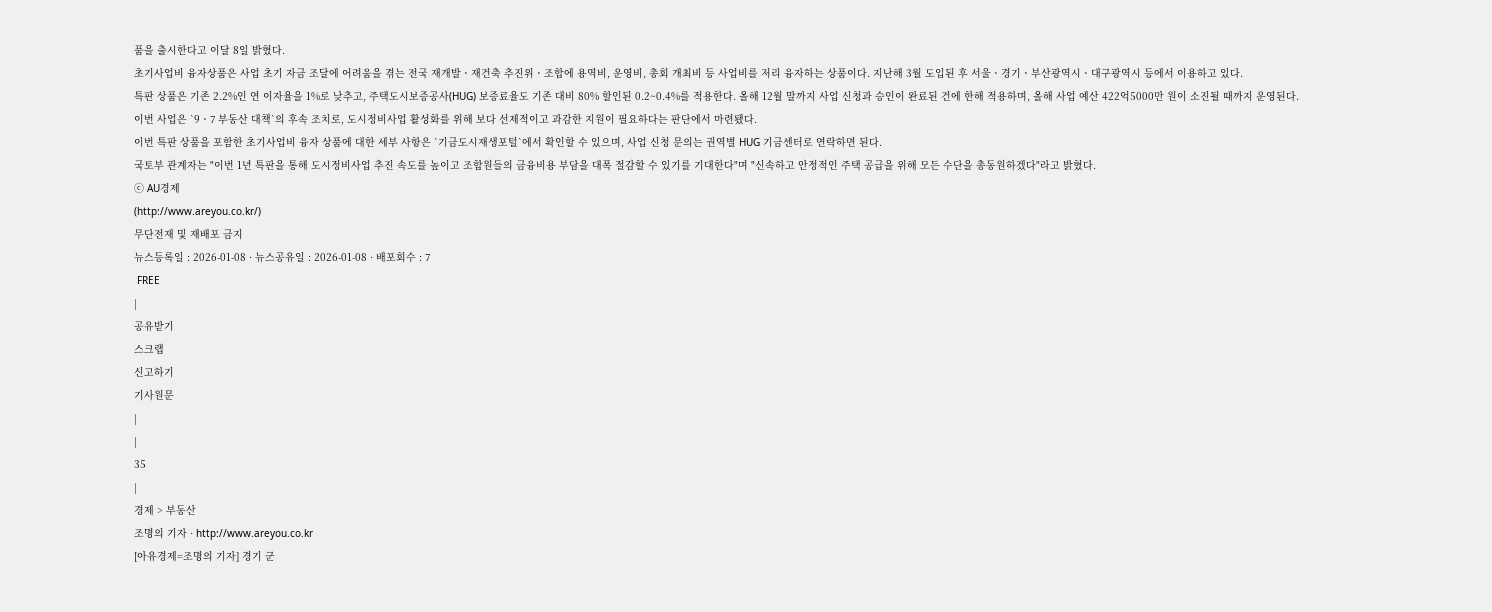품을 출시한다고 이달 8일 밝혔다.
초기사업비 융자상품은 사업 초기 자금 조달에 어려움을 겪는 전국 재개발ㆍ재건축 추진위ㆍ조합에 용역비, 운영비, 총회 개최비 등 사업비를 저리 융자하는 상품이다. 지난해 3월 도입된 후 서울ㆍ경기ㆍ부산광역시ㆍ대구광역시 등에서 이용하고 있다.
특판 상품은 기존 2.2%인 연 이자율을 1%로 낮추고, 주택도시보증공사(HUG) 보증료율도 기존 대비 80% 할인된 0.2~0.4%를 적용한다. 올해 12월 말까지 사업 신청과 승인이 완료된 건에 한해 적용하며, 올해 사업 예산 422억5000만 원이 소진될 때까지 운영된다.
이번 사업은 `9ㆍ7 부동산 대책`의 후속 조치로, 도시정비사업 활성화를 위해 보다 선제적이고 과감한 지원이 필요하다는 판단에서 마련됐다.
이번 특판 상품을 포함한 초기사업비 융자 상품에 대한 세부 사항은 `기금도시재생포털`에서 확인할 수 있으며, 사업 신청 문의는 권역별 HUG 기금센터로 연락하면 된다.
국토부 관계자는 "이번 1년 특판을 통해 도시정비사업 추진 속도를 높이고 조합원들의 금융비용 부담을 대폭 절감할 수 있기를 기대한다"며 "신속하고 안정적인 주택 공급을 위해 모든 수단을 총동원하겠다"라고 밝혔다.
ⓒ AU경제
(http://www.areyou.co.kr/)
무단전재 및 재배포 금지
뉴스등록일 : 2026-01-08 · 뉴스공유일 : 2026-01-08 · 배포회수 : 7
 FREE
|
공유받기
스크랩
신고하기
기사원문
|
|
35
|
경제 > 부동산
조명의 기자 · http://www.areyou.co.kr
[아유경제=조명의 기자] 경기 군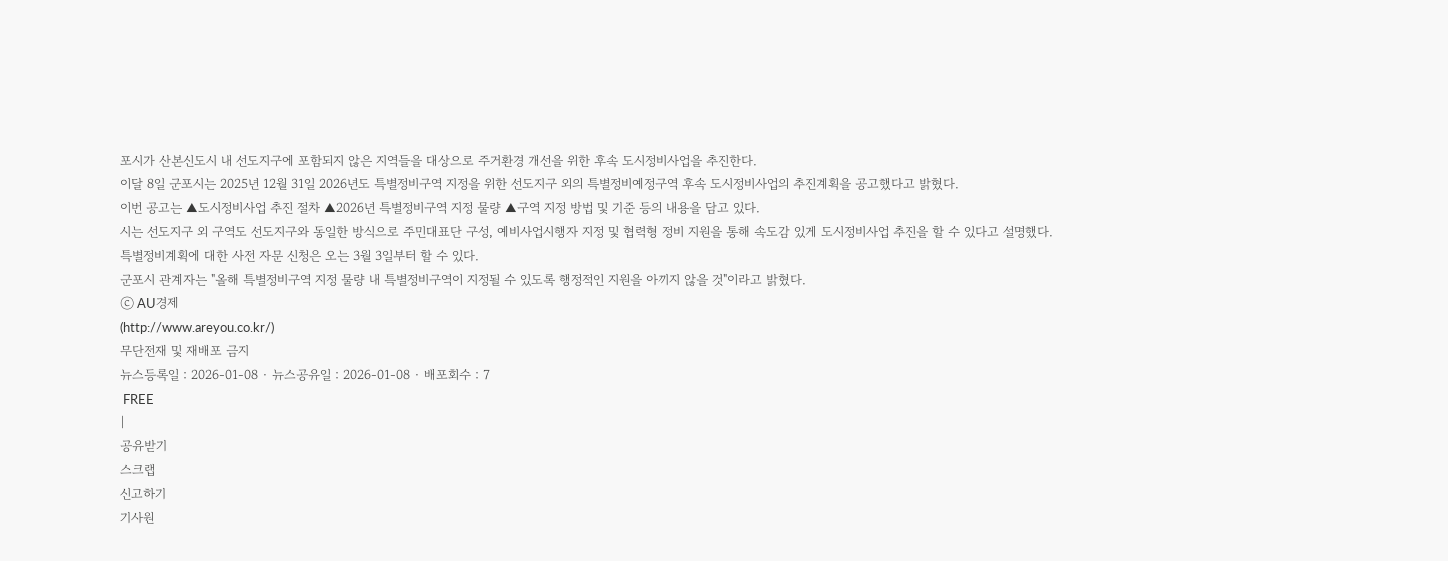포시가 산본신도시 내 선도지구에 포함되지 않은 지역들을 대상으로 주거환경 개선을 위한 후속 도시정비사업을 추진한다.
이달 8일 군포시는 2025년 12월 31일 2026년도 특별정비구역 지정을 위한 선도지구 외의 특별정비예정구역 후속 도시정비사업의 추진계획을 공고했다고 밝혔다.
이번 공고는 ▲도시정비사업 추진 절차 ▲2026년 특별정비구역 지정 물량 ▲구역 지정 방법 및 기준 등의 내용을 담고 있다.
시는 선도지구 외 구역도 선도지구와 동일한 방식으로 주민대표단 구성, 예비사업시행자 지정 및 협력형 정비 지원을 통해 속도감 있게 도시정비사업 추진을 할 수 있다고 설명했다.
특별정비계획에 대한 사전 자문 신청은 오는 3월 3일부터 할 수 있다.
군포시 관계자는 "올해 특별정비구역 지정 물량 내 특별정비구역이 지정될 수 있도록 행정적인 지원을 아끼지 않을 것"이라고 밝혔다.
ⓒ AU경제
(http://www.areyou.co.kr/)
무단전재 및 재배포 금지
뉴스등록일 : 2026-01-08 · 뉴스공유일 : 2026-01-08 · 배포회수 : 7
 FREE
|
공유받기
스크랩
신고하기
기사원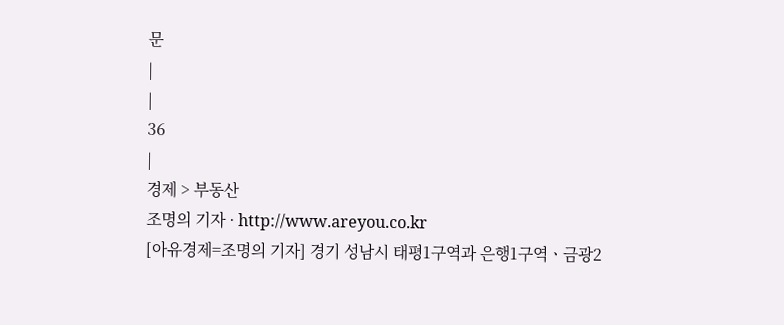문
|
|
36
|
경제 > 부동산
조명의 기자 · http://www.areyou.co.kr
[아유경제=조명의 기자] 경기 성남시 태평1구역과 은행1구역ㆍ금광2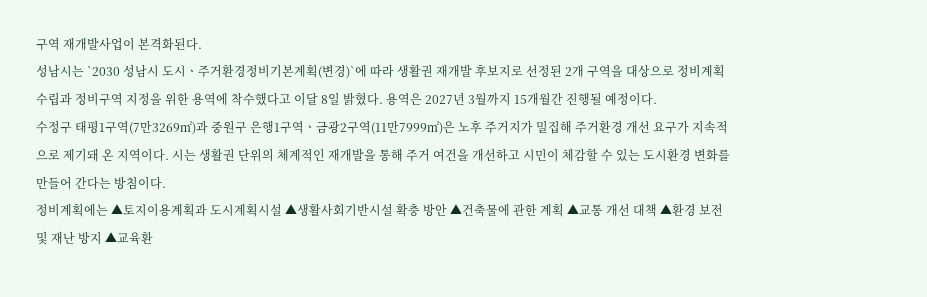구역 재개발사업이 본격화된다.
성남시는 `2030 성남시 도시ㆍ주거환경정비기본계획(변경)`에 따라 생활권 재개발 후보지로 선정된 2개 구역을 대상으로 정비계획 수립과 정비구역 지정을 위한 용역에 착수했다고 이달 8일 밝혔다. 용역은 2027년 3월까지 15개월간 진행될 예정이다.
수정구 태평1구역(7만3269㎡)과 중원구 은행1구역ㆍ금광2구역(11만7999㎡)은 노후 주거지가 밀집해 주거환경 개선 요구가 지속적으로 제기돼 온 지역이다. 시는 생활권 단위의 체계적인 재개발을 통해 주거 여건을 개선하고 시민이 체감할 수 있는 도시환경 변화를 만들어 간다는 방침이다.
정비계획에는 ▲토지이용계획과 도시계획시설 ▲생활사회기반시설 확충 방안 ▲건축물에 관한 계획 ▲교통 개선 대책 ▲환경 보전 및 재난 방지 ▲교육환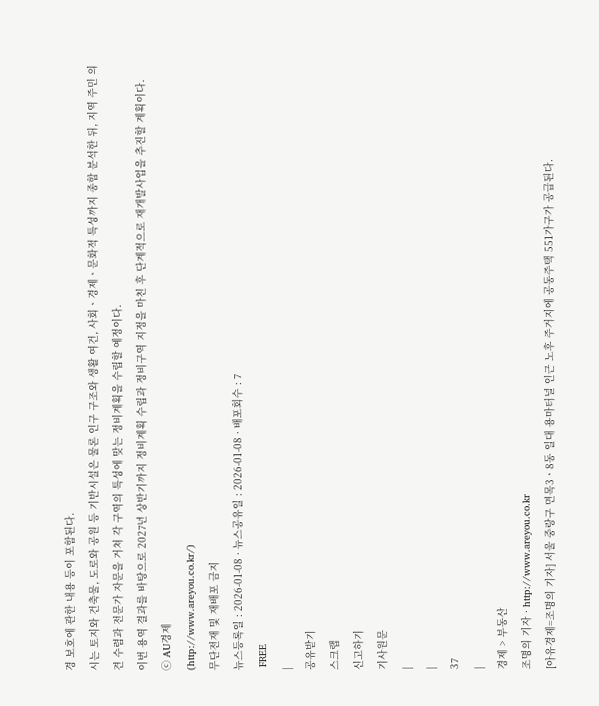경 보호에 관한 내용 등이 포함된다.
시는 토지와 건축물, 도로와 공원 등 기반시설은 물론 인구 구조와 생활 여건, 사회ㆍ경제ㆍ문화적 특성까지 종합 분석한 뒤, 지역 주민 의견 수렴과 전문가 자문을 거쳐 각 구역의 특성에 맞는 정비계획을 수립할 예정이다.
이번 용역 결과를 바탕으로 2027년 상반기까지 정비계획 수립과 정비구역 지정을 마친 후 단계적으로 재개발사업을 추진할 계획이다.
ⓒ AU경제
(http://www.areyou.co.kr/)
무단전재 및 재배포 금지
뉴스등록일 : 2026-01-08 · 뉴스공유일 : 2026-01-08 · 배포회수 : 7
 FREE
|
공유받기
스크랩
신고하기
기사원문
|
|
37
|
경제 > 부동산
조명의 기자 · http://www.areyou.co.kr
[아유경제=조명의 기자] 서울 중랑구 면목3ㆍ8동 일대 용마터널 인근 노후 주거지에 공동주택 551가구가 공급된다.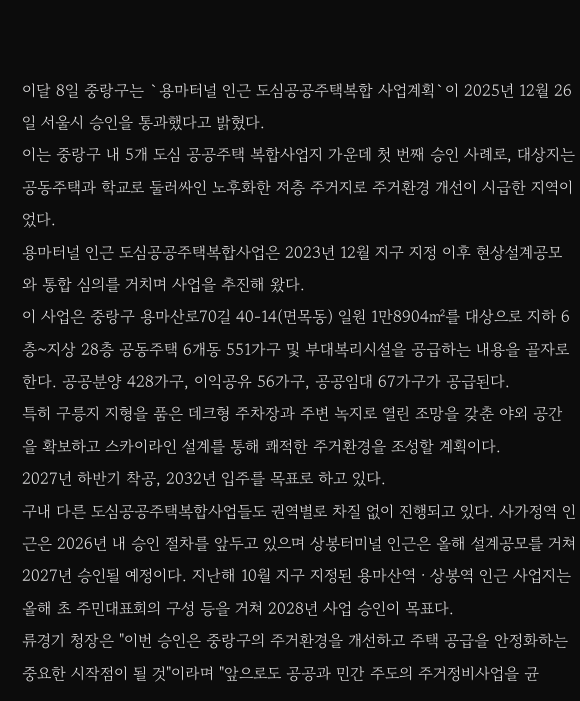이달 8일 중랑구는 `용마터널 인근 도심공공주택복합 사업계획`이 2025년 12월 26일 서울시 승인을 통과했다고 밝혔다.
이는 중랑구 내 5개 도심 공공주택 복합사업지 가운데 첫 번째 승인 사례로, 대상지는 공동주택과 학교로 둘러싸인 노후화한 저층 주거지로 주거환경 개선이 시급한 지역이었다.
용마터널 인근 도심공공주택복합사업은 2023년 12월 지구 지정 이후 현상설계공모와 통합 심의를 거치며 사업을 추진해 왔다.
이 사업은 중랑구 용마산로70길 40-14(면목동) 일원 1만8904㎡를 대상으로 지하 6층~지상 28층 공동주택 6개동 551가구 및 부대복리시설을 공급하는 내용을 골자로 한다. 공공분양 428가구, 이익공유 56가구, 공공임대 67가구가 공급된다.
특히 구릉지 지형을 품은 데크형 주차장과 주변 녹지로 열린 조망을 갖춘 야외 공간을 확보하고 스카이라인 설계를 통해 쾌적한 주거환경을 조성할 계획이다.
2027년 하반기 착공, 2032년 입주를 목표로 하고 있다.
구내 다른 도심공공주택복합사업들도 권역별로 차질 없이 진행되고 있다. 사가정역 인근은 2026년 내 승인 절차를 앞두고 있으며 상봉터미널 인근은 올해 설계공모를 거쳐 2027년 승인될 예정이다. 지난해 10월 지구 지정된 용마산역ㆍ상봉역 인근 사업지는 올해 초 주민대표회의 구성 등을 거쳐 2028년 사업 승인이 목표다.
류경기 청장은 "이번 승인은 중랑구의 주거환경을 개선하고 주택 공급을 안정화하는 중요한 시작점이 될 것"이라며 "앞으로도 공공과 민간 주도의 주거정비사업을 균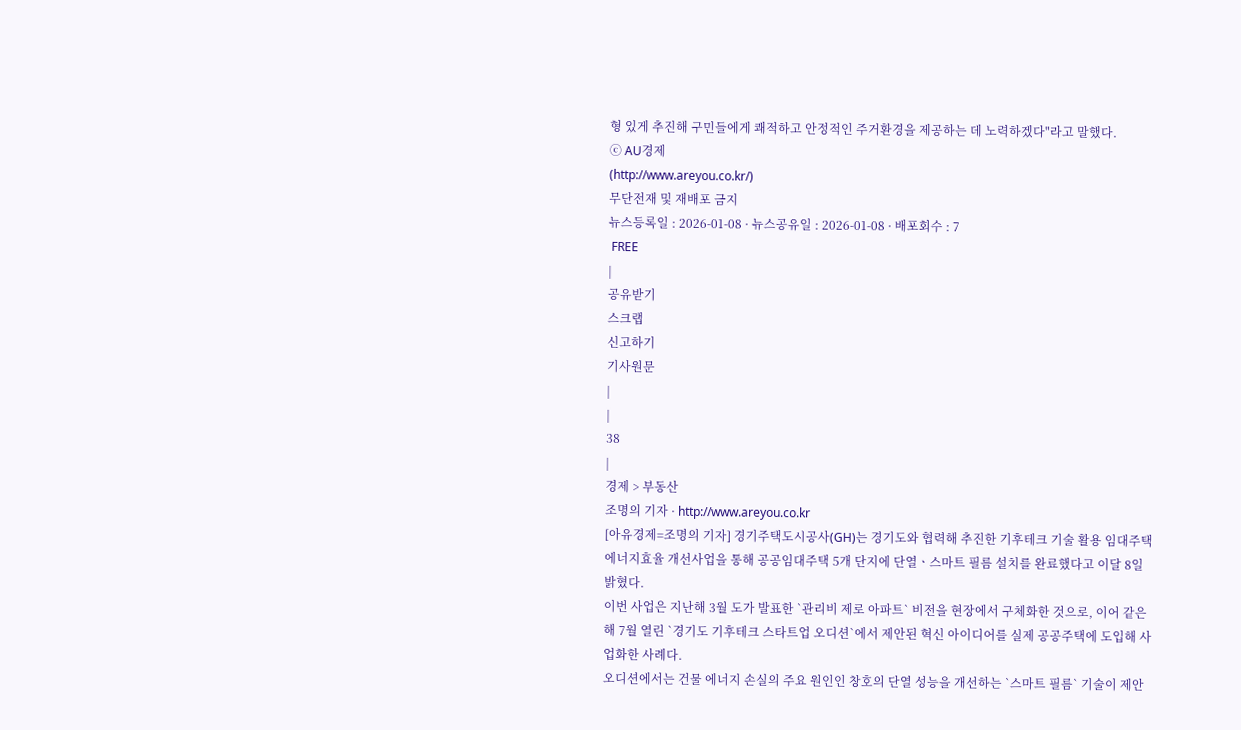형 있게 추진해 구민들에게 쾌적하고 안정적인 주거환경을 제공하는 데 노력하겠다"라고 말했다.
ⓒ AU경제
(http://www.areyou.co.kr/)
무단전재 및 재배포 금지
뉴스등록일 : 2026-01-08 · 뉴스공유일 : 2026-01-08 · 배포회수 : 7
 FREE
|
공유받기
스크랩
신고하기
기사원문
|
|
38
|
경제 > 부동산
조명의 기자 · http://www.areyou.co.kr
[아유경제=조명의 기자] 경기주택도시공사(GH)는 경기도와 협력해 추진한 기후테크 기술 활용 임대주택 에너지효율 개선사업을 통해 공공임대주택 5개 단지에 단열ㆍ스마트 필름 설치를 완료했다고 이달 8일 밝혔다.
이번 사업은 지난해 3월 도가 발표한 `관리비 제로 아파트` 비전을 현장에서 구체화한 것으로, 이어 같은 해 7월 열린 `경기도 기후테크 스타트업 오디션`에서 제안된 혁신 아이디어를 실제 공공주택에 도입해 사업화한 사례다.
오디션에서는 건물 에너지 손실의 주요 원인인 창호의 단열 성능을 개선하는 `스마트 필름` 기술이 제안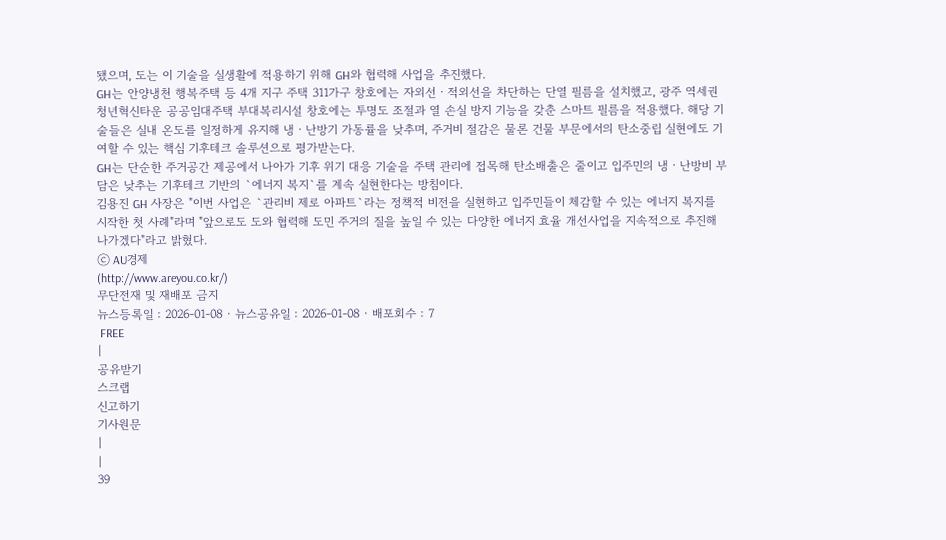됐으며, 도는 이 기술을 실생활에 적용하기 위해 GH와 협력해 사업을 추진했다.
GH는 안양냉천 행복주택 등 4개 지구 주택 311가구 창호에는 자외선ㆍ적외선을 차단하는 단열 필름을 설치했고, 광주 역세권 청년혁신타운 공공임대주택 부대복리시설 창호에는 투명도 조절과 열 손실 방지 기능을 갖춘 스마트 필름을 적용했다. 해당 기술들은 실내 온도를 일정하게 유지해 냉ㆍ난방기 가동률을 낮추며, 주거비 절감은 물론 건물 부문에서의 탄소중립 실현에도 기여할 수 있는 핵심 기후테크 솔루션으로 평가받는다.
GH는 단순한 주거공간 제공에서 나아가 기후 위기 대응 기술을 주택 관리에 접목해 탄소배출은 줄이고 입주민의 냉ㆍ난방비 부담은 낮추는 기후테크 기반의 `에너지 복지`를 계속 실현한다는 방침이다.
김용진 GH 사장은 "이번 사업은 `관리비 제로 아파트`라는 정책적 비전을 실현하고 입주민들이 체감할 수 있는 에너지 복지를 시작한 첫 사례"라며 "앞으로도 도와 협력해 도민 주거의 질을 높일 수 있는 다양한 에너지 효율 개선사업을 지속적으로 추진해 나가겠다"라고 밝혔다.
ⓒ AU경제
(http://www.areyou.co.kr/)
무단전재 및 재배포 금지
뉴스등록일 : 2026-01-08 · 뉴스공유일 : 2026-01-08 · 배포회수 : 7
 FREE
|
공유받기
스크랩
신고하기
기사원문
|
|
39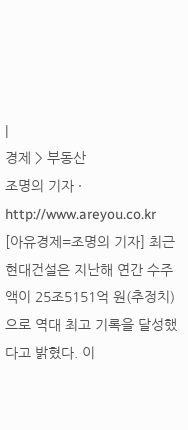|
경제 > 부동산
조명의 기자 · http://www.areyou.co.kr
[아유경제=조명의 기자] 최근 현대건설은 지난해 연간 수주액이 25조5151억 원(추정치)으로 역대 최고 기록을 달성했다고 밝혔다. 이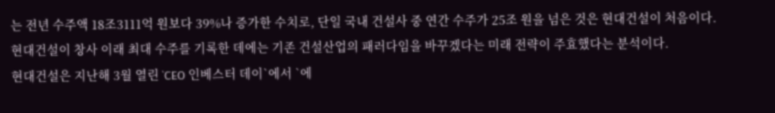는 전년 수주액 18조3111억 원보다 39%나 증가한 수치로, 단일 국내 건설사 중 연간 수주가 25조 원을 넘은 것은 현대건설이 처음이다.
현대건설이 창사 이래 최대 수주를 기록한 데에는 기존 건설산업의 패러다임을 바꾸겠다는 미래 전략이 주효했다는 분석이다.
현대건설은 지난해 3월 열린 `CEO 인베스터 데이`에서 `에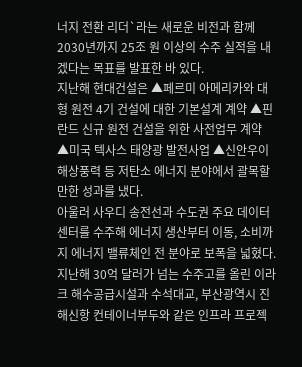너지 전환 리더`라는 새로운 비전과 함께 2030년까지 25조 원 이상의 수주 실적을 내겠다는 목표를 발표한 바 있다.
지난해 현대건설은 ▲페르미 아메리카와 대형 원전 4기 건설에 대한 기본설계 계약 ▲핀란드 신규 원전 건설을 위한 사전업무 계약 ▲미국 텍사스 태양광 발전사업 ▲신안우이 해상풍력 등 저탄소 에너지 분야에서 괄목할 만한 성과를 냈다.
아울러 사우디 송전선과 수도권 주요 데이터센터를 수주해 에너지 생산부터 이동, 소비까지 에너지 밸류체인 전 분야로 보폭을 넓혔다.
지난해 30억 달러가 넘는 수주고를 올린 이라크 해수공급시설과 수석대교, 부산광역시 진해신항 컨테이너부두와 같은 인프라 프로젝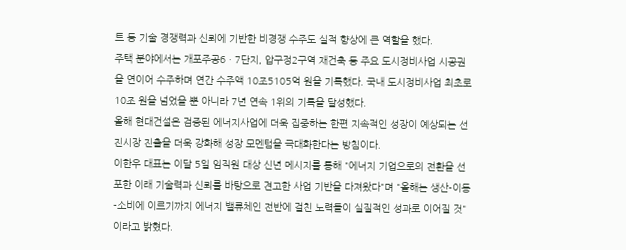트 등 기술 경쟁력과 신뢰에 기반한 비경쟁 수주도 실적 향상에 큰 역할을 했다.
주택 분야에서는 개포주공6ㆍ7단지, 압구정2구역 재건축 등 주요 도시정비사업 시공권을 연이어 수주하며 연간 수주액 10조5105억 원을 기록했다. 국내 도시정비사업 최초로 10조 원을 넘었을 뿐 아니라 7년 연속 1위의 기록을 달성했다.
올해 현대건설은 검증된 에너지사업에 더욱 집중하는 한편 지속적인 성장이 예상되는 선진시장 진출을 더욱 강화해 성장 모멘텀을 극대화한다는 방침이다.
이한우 대표는 이달 5일 임직원 대상 신년 메시지를 통해 "에너지 기업으로의 전환을 선포한 이래 기술력과 신뢰를 바탕으로 견고한 사업 기반을 다져왔다"며 "올해는 생산-이동-소비에 이르기까지 에너지 밸류체인 전반에 걸친 노력들이 실질적인 성과로 이어질 것"이라고 밝혔다.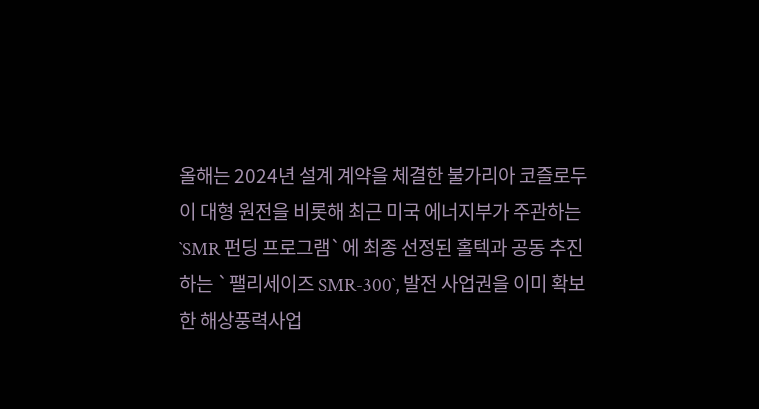올해는 2024년 설계 계약을 체결한 불가리아 코즐로두이 대형 원전을 비롯해 최근 미국 에너지부가 주관하는 `SMR 펀딩 프로그램`에 최종 선정된 홀텍과 공동 추진하는 `팰리세이즈 SMR-300`, 발전 사업권을 이미 확보한 해상풍력사업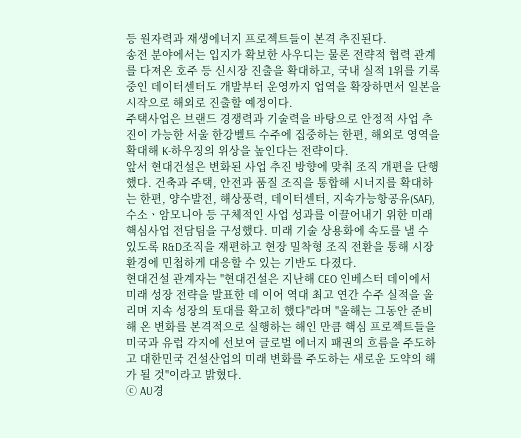등 원자력과 재생에너지 프로젝트들이 본격 추진된다.
송전 분야에서는 입지가 확보한 사우디는 물론 전략적 협력 관계를 다져온 호주 등 신시장 진출을 확대하고, 국내 실적 1위를 기록 중인 데이터센터도 개발부터 운영까지 업역을 확장하면서 일본을 시작으로 해외로 진출할 예정이다.
주택사업은 브랜드 경쟁력과 기술력을 바탕으로 안정적 사업 추진이 가능한 서울 한강벨트 수주에 집중하는 한편, 해외로 영역을 확대해 K-하우징의 위상을 높인다는 전략이다.
앞서 현대건설은 변화된 사업 추진 방향에 맞춰 조직 개편을 단행했다. 건축과 주택, 안전과 품질 조직을 통합해 시너지를 확대하는 한편, 양수발전, 해상풍력, 데이터센터, 지속가능항공유(SAF), 수소ㆍ암모니아 등 구체적인 사업 성과를 이끌어내기 위한 미래 핵심사업 전담팀을 구성했다. 미래 기술 상용화에 속도를 낼 수 있도록 R&D조직을 재편하고 현장 밀착형 조직 전환을 통해 시장환경에 민첩하게 대응할 수 있는 기반도 다졌다.
현대건설 관계자는 "현대건설은 지난해 CEO 인베스터 데이에서 미래 성장 전략을 발표한 데 이어 역대 최고 연간 수주 실적을 올리며 지속 성장의 토대를 확고히 했다"라며 "올해는 그동안 준비해 온 변화를 본격적으로 실행하는 해인 만큼 핵심 프로젝트들을 미국과 유럽 각지에 선보여 글로벌 에너지 패권의 흐름을 주도하고 대한민국 건설산업의 미래 변화를 주도하는 새로운 도약의 해가 될 것"이라고 밝혔다.
ⓒ AU경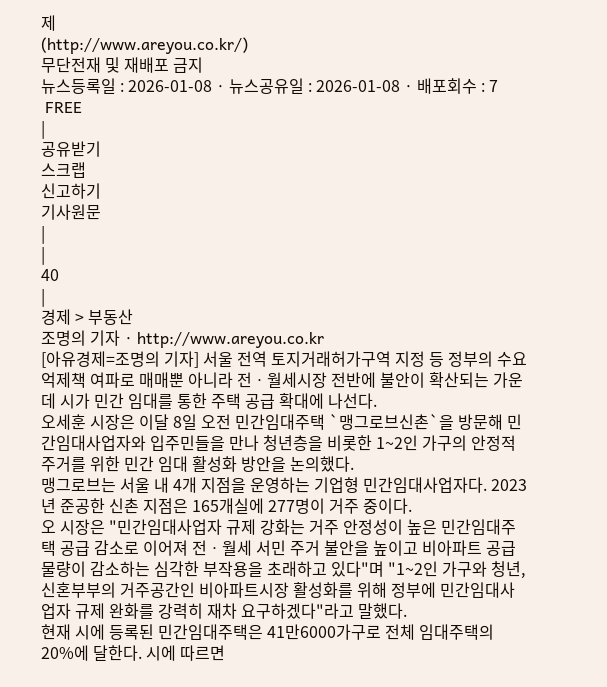제
(http://www.areyou.co.kr/)
무단전재 및 재배포 금지
뉴스등록일 : 2026-01-08 · 뉴스공유일 : 2026-01-08 · 배포회수 : 7
 FREE
|
공유받기
스크랩
신고하기
기사원문
|
|
40
|
경제 > 부동산
조명의 기자 · http://www.areyou.co.kr
[아유경제=조명의 기자] 서울 전역 토지거래허가구역 지정 등 정부의 수요 억제책 여파로 매매뿐 아니라 전ㆍ월세시장 전반에 불안이 확산되는 가운데 시가 민간 임대를 통한 주택 공급 확대에 나선다.
오세훈 시장은 이달 8일 오전 민간임대주택 `맹그로브신촌`을 방문해 민간임대사업자와 입주민들을 만나 청년층을 비롯한 1~2인 가구의 안정적 주거를 위한 민간 임대 활성화 방안을 논의했다.
맹그로브는 서울 내 4개 지점을 운영하는 기업형 민간임대사업자다. 2023년 준공한 신촌 지점은 165개실에 277명이 거주 중이다.
오 시장은 "민간임대사업자 규제 강화는 거주 안정성이 높은 민간임대주택 공급 감소로 이어져 전ㆍ월세 서민 주거 불안을 높이고 비아파트 공급 물량이 감소하는 심각한 부작용을 초래하고 있다"며 "1~2인 가구와 청년, 신혼부부의 거주공간인 비아파트시장 활성화를 위해 정부에 민간임대사업자 규제 완화를 강력히 재차 요구하겠다"라고 말했다.
현재 시에 등록된 민간임대주택은 41만6000가구로 전체 임대주택의 20%에 달한다. 시에 따르면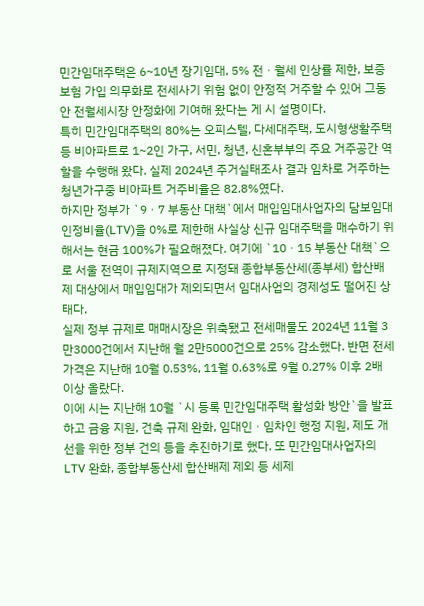민간임대주택은 6~10년 장기임대, 5% 전ㆍ월세 인상률 제한, 보증보험 가입 의무화로 전세사기 위험 없이 안정적 거주할 수 있어 그동안 전월세시장 안정화에 기여해 왔다는 게 시 설명이다.
특히 민간임대주택의 80%는 오피스텔, 다세대주택, 도시형생활주택 등 비아파트로 1~2인 가구, 서민, 청년, 신혼부부의 주요 거주공간 역할을 수행해 왔다. 실제 2024년 주거실태조사 결과 임차로 거주하는 청년가구중 비아파트 거주비율은 82.8%였다.
하지만 정부가 `9ㆍ7 부동산 대책`에서 매입임대사업자의 담보임대인정비율(LTV)을 0%로 제한해 사실상 신규 임대주택을 매수하기 위해서는 현금 100%가 필요해졌다. 여기에 `10ㆍ15 부동산 대책`으로 서울 전역이 규제지역으로 지정돼 종합부동산세(종부세) 합산배제 대상에서 매입임대가 제외되면서 임대사업의 경제성도 떨어진 상태다.
실제 정부 규제로 매매시장은 위축됐고 전세매물도 2024년 11월 3만3000건에서 지난해 월 2만5000건으로 25% 감소했다. 반면 전세가격은 지난해 10월 0.53%, 11월 0.63%로 9월 0.27% 이후 2배 이상 올랐다.
이에 시는 지난해 10월 `시 등록 민간임대주택 활성화 방안`을 발표하고 금융 지원, 건축 규제 완화, 임대인ㆍ임차인 행정 지원, 제도 개선을 위한 정부 건의 등을 추진하기로 했다. 또 민간임대사업자의 LTV 완화, 종합부동산세 합산배제 제외 등 세제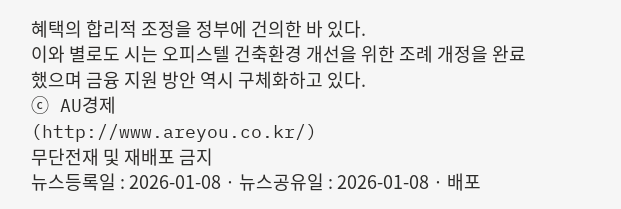혜택의 합리적 조정을 정부에 건의한 바 있다.
이와 별로도 시는 오피스텔 건축환경 개선을 위한 조례 개정을 완료했으며 금융 지원 방안 역시 구체화하고 있다.
ⓒ AU경제
(http://www.areyou.co.kr/)
무단전재 및 재배포 금지
뉴스등록일 : 2026-01-08 · 뉴스공유일 : 2026-01-08 · 배포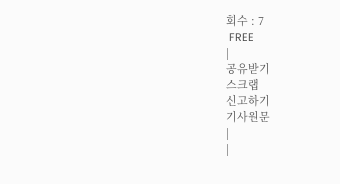회수 : 7
 FREE
|
공유받기
스크랩
신고하기
기사원문
|
|